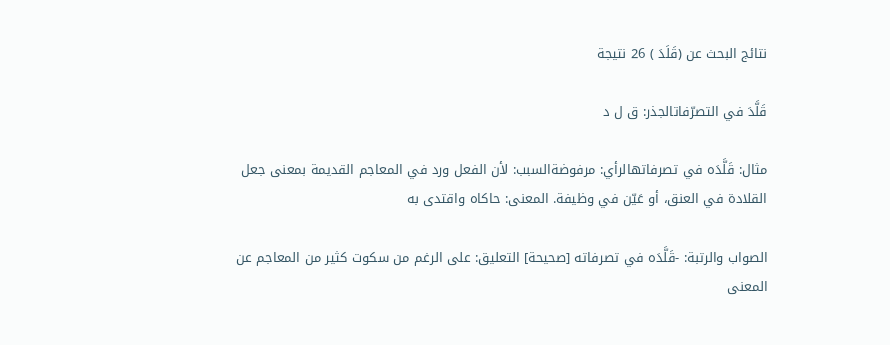نتائج البحث عن (قَلَدَ ) 26 نتيجة

قَلَّدَ في التصرّفاتالجذر: ق ل د

مثال: قَلَّدَه في تصرفاتهالرأي: مرفوضةالسبب: لأن الفعل ورد في المعاجم القديمة بمعنى جعل القلادة في العنق، أو عَيّن في وظيفة. المعنى: حاكاه واقتدى به

الصواب والرتبة: -قَلَّدَه في تصرفاته [صحيحة] التعليق: على الرغم من سكوت كثير من المعاجم عن المعنى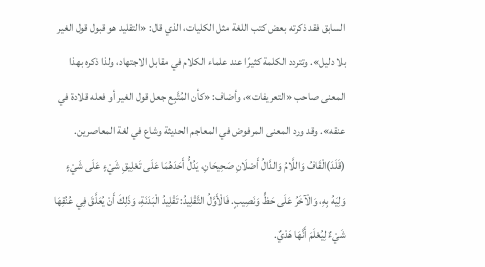السابق فقد ذكرته بعض كتب اللغة مثل الكليات، الذي قال: «التقليد هو قبول قول الغير بلا دليل». وتتردد الكلمة كثيرًا عند علماء الكلام في مقابل الاجتهاد، ولذا ذكره بهذا المعنى صاحب «التعريفات»، وأضاف: «كأن المُتَّبِع جعل قول الغير أو فعله قلادة في عنقه». وقد ورد المعنى المرفوض في المعاجم الحديثة وشاع في لغة المعاصرين.
(قَلَدَ)الْقَافُ وَاللَّامُ وَالدَّالُ أَصْلَانِ صَحِيحَانِ، يَدُلُّ أَحَدَهُمَا عَلَى تَعْلِيقِ شَيْءٍ عَلَى شَيْءٍ وَلِيَهُ بِهِ، وَالْآخَرُ عَلَى حَظٍّ وَنَصِيبٍ. فَالْأَوَّلُ التَّقْلِيدُ: تَقْلِيدُ الْبَدَنَةِ، وَذَلِكَ أَنْ يُعَلَّقَ فِي عُنُقِهَا شَيْءٌ لِيُعْلَمَ أَنَّهَا هَدْيٌ.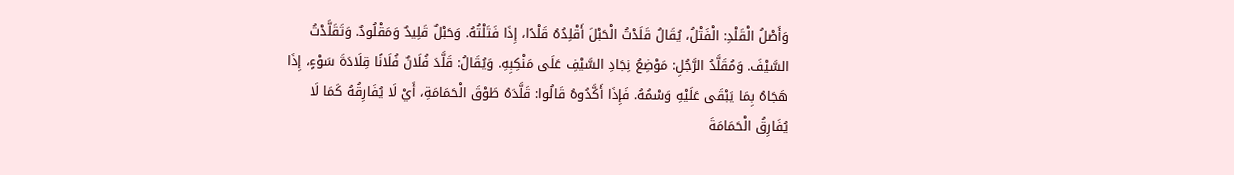وَأَصْلُ الْقَلْدِ: الْفَتْلُ، يُقَالُ قَلَدْتُ الْحَبْلَ أَقْلِدُهُ قَلْدًا، إِذَا فَتَلْتُهُ. وَحَبْلٌ قَلِيدٌ وَمَقْلُودٌ. وَتَقَلَّدْتُ السَّيْفَ. وَمُقَلَّدُ الرَّجُلِ: مَوْضِعُ نِجَادِ السَّيْفِ عَلَى مَنْكِبِهِ. وَيُقَالُ: قَلَّدَ فُلَانٌ فُلَانًا قِلَادَةَ سَوْءٍ، إِذَا هَجَاهُ بِمَا يَبْقَى عَلَيْهِ وَسْمُهُ. فَإِذَا أَكَّدُوهُ قَالُوا: قَلَّدَهُ طَوْقَ الْحَمَامَةِ، أَيْ لَا يُفَارِقُهُ كَمَا لَا يُفَارِقُ الْحَمَامَةَ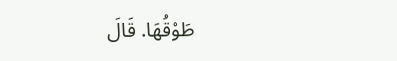طَوْقُهَا. قَالَ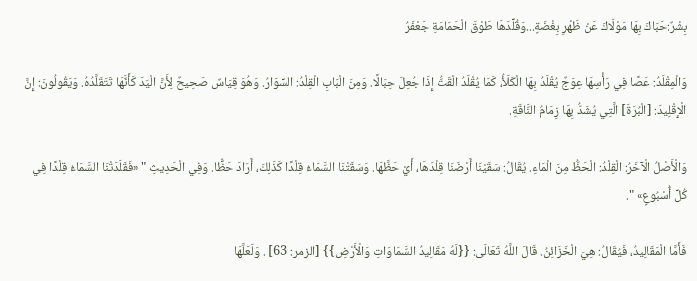بِشْرٌ:حَبَاكَ بِهَا مَوْلَاكَ عَنْ ظَهْرِ بِغْضَةٍ...وَقُلِّدَهَا طَوْقَ الْحَمَامَةِ جَعْفَرُ

وَالْمِقْلَدُ: عَصًا فِي رَأْسِهَا عِوَجٌ يُقْلَدُ بِهَا الْكَلَأُ، كَمَا يُقْلَدُ الْقَتُّ إِذَا جُعِلَ حِبَالًا. وَمِنَ الْبَابِ الْقِلْدُ: السِّوَارُ. وَهُوَ قِيَاسٌ صَحِيحٌ لِأَنَّ الْيَدَ كَأَنَّهَا تَتَقَلَّدُهُ. وَيَقُولُونَ: إِنَّ الْإِقْلِيدَ: [الْبُرَةَ] الَّتِي يُشَدُّ بِهَا زِمَامُ النَّاقَةِ.

وَالْأَصْلُ الْآخَرُ: الْقِلْدُ: الْحَظُّ مِنَ الْمَاءِ. يُقَالُ: سَقَيْنَا أَرْضَنَا قِلْدَهَا، أَيْ حَظَّهَا. وَسَقَتْنَا السَّمَاءُ قِلْدًا كَذَلِكَ، أَرَادَ حَظًّا. وَفِي الْحَدِيثِ " «فَقَلَدَتْنَا السَّمَاءُ قِلْدًا فِي كُلِّ أُسْبُوعٍ» ".

فَأَمَّا الْمَقَالِيدُ، فَيُقَالُ: هِيَ الْخَزَائِنُ. قَالَ اللَّهُ تَعَالَى: {{لَهُ مَقَالِيدُ السَّمَاوَاتِ وَالْأَرْضِ}} [الزمر: 63] . وَلَعَلَّهَا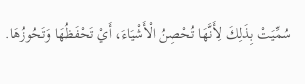سُمِّيَتْ بِذَلِكَ لِأَنَّهَا تُحْصِنُ الْأَشْيَاءَ، أَيْ تَحْفَظُهَا وَتَحُوزُهَا.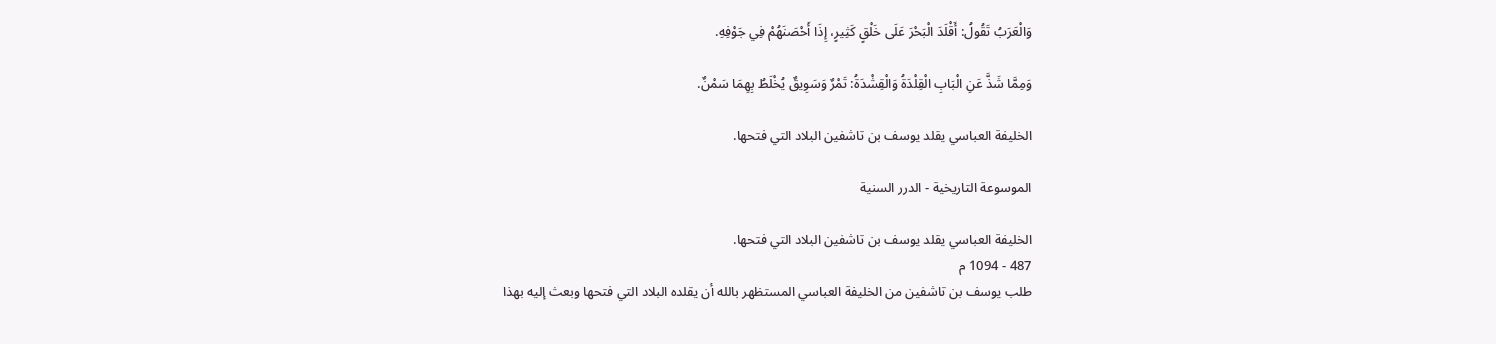وَالْعَرَبُ تَقُولُ: أَقْلَدَ الْبَحْرَ عَلَى خَلْقٍ كَثِيرٍ، إِذَا أَحْصَنَهُمْ فِي جَوْفِهِ.

وَمِمَّا شَذَّ عَنِ الْبَابِ الْقِلْدَةُ وَالْقِشْدَةُ: تَمْرٌ وَسَوِيقٌ يُخْلَطُ بِهِمَا سَمْنٌ.

الخليفة العباسي يقلد يوسف بن تاشفين البلاد التي فتحها.

الموسوعة التاريخية - الدرر السنية

الخليفة العباسي يقلد يوسف بن تاشفين البلاد التي فتحها.
487 - 1094 م
طلب يوسف بن تاشفين من الخليفة العباسي المستظهر بالله أن يقلده البلاد التي فتحها وبعث إليه بهذا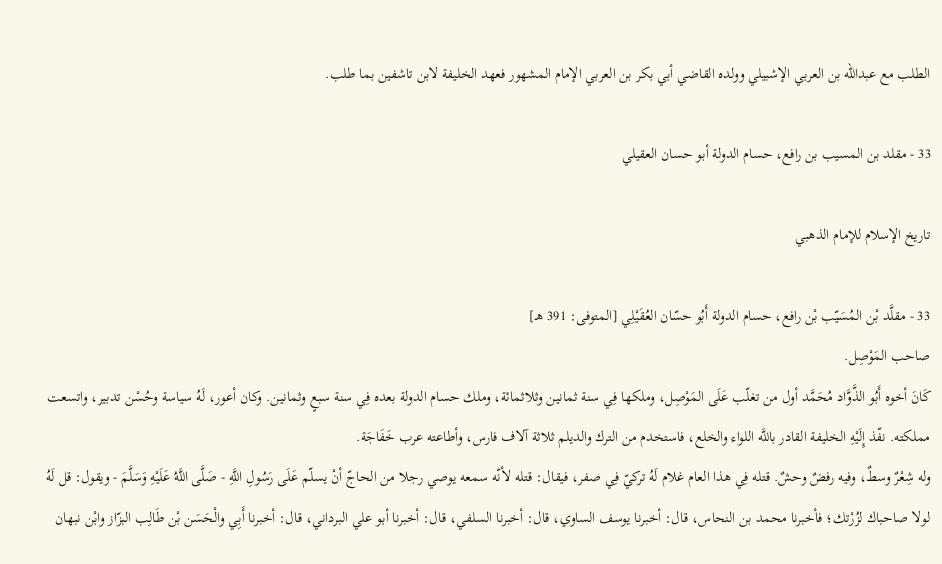الطلب مع عبدالله بن العربي الإشبيلي وولده القاضي أبي بكر بن العربي الإمام المشهور فعهد الخليفة لابن تاشفين بما طلب.

33 - مقلد بن المسيب بن رافع، حسام الدولة أبو حسان العقيلي

تاريخ الإسلام للإمام الذهبي

33 - مقلَّد بْن المُسَيّب بْن رافع، حسام الدولة أَبُو حسّان العُقَيْلِي [المتوفى: 391 هـ]
صاحب المَوْصِل.
كَانَ أخوه أَبُو الذَّوَّاد مُحَمَّد أول من تغلّب عَلَى المَوْصِل، وملكها فِي سنة ثمانين وثلاثمائة، وملك حسام الدولة بعده فِي سنة سبعٍ وثمانين. وكان أعور، لَهُ سياسة وحُسْن تدبير، واتسعت مملكته. نفّذ إِلَيْهِ الخليفة القادر باللَّه اللواء والخلع، فاستخدم من الترك والديلم ثلاثة آلاف فارس، وأطاعته عرب خَفَاجَة.
وله شِعْرٌ وسطٌ، وفيه رفضٌ وحشٌ. قتله فِي هذا العام غلام لَهُ تركيّ فِي صفر، فيقال: قتله لأنّه سمعه يوصي رجلا من الحاجّ أنْ يسلّم عَلَى رَسُولِ اللَّهِ - صَلَّى اللَّهُ عَلَيْهِ وَسَلَّمَ - ويقول: قل لَهُ لولا صاحباك لزُرْتك؛ فأخبرنا محمد بن النحاس، قال: أخبرنا يوسف الساوي، قال: أخبرنا السلفي، قال: أخبرنا أبو علي البرداني، قال: أخبرنا أَبِي والْحَسَن بْن طَالِب البزّاز وابْن نبهان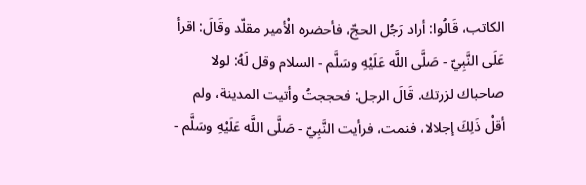الكاتب، قَالُوا: أراد رَجُل الحجّ، فأحضره الْأمير مقلّد وقَالَ: اقرأ عَلَى النَّبِيّ - صَلَّى اللَّه عَلَيْهِ وسَلَّم - السلام وقل لَهُ: لولا صاحباك لزرتك. قَالَ الرجل: فحججتُ وأتيت المدينة، ولم أقلْ ذَلِكَ إجلالا، فنمت، فرأيت النَّبِيّ - صَلَّى اللَّه عَلَيْهِ وسَلَّم -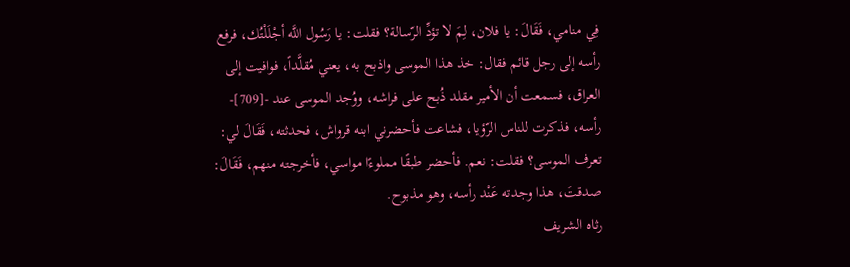فِي منامي، فَقَالَ: يا فلان، لِمَ لا تؤدِّ الرّسالة؟ فقلت: يا رَسُول اللَّه أجْلَلْتُك، فرفع رأسه إلى رجل قائم فقال: خذ هذا الموسى واذبح به، يعني مُقلَّداً، فوافيت إلى العراق، فسمعت أن الأمير مقلد ذُبح على فراشه، ووُجد الموسى عند -[709]- رأسه، فذكرت للناس الرّؤيا، فشاعت فأحضرني ابنه قرواش، فحدثته، فَقَالَ لي: تعرف الموسى؟ فقلت: نعم. فأحضر طبقًا مملوءًا مواسي، فأخرجته منهم، فَقَالَ: صدقتَ، هذا وجدته عَنْد رأسه، وهو مذبوح.
رثاه الشريف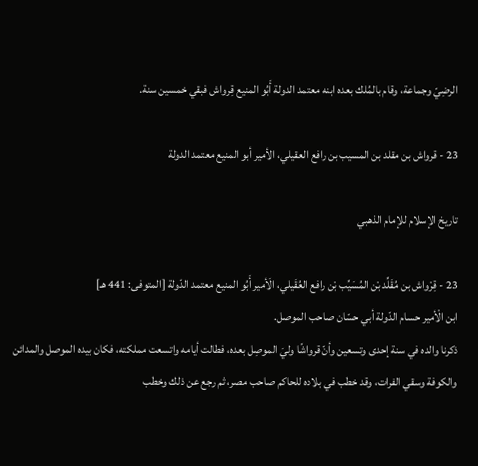الرضِيّ وجماعة، وقام بالمُلك بعده ابنه معتمد الدولة أَبُو المنيع قِرواش فبقي خمسين سنة.

23 - قرواش بن مقلد بن المسيب بن رافع العقيلي، الأمير أبو المنيع معتمد الدولة

تاريخ الإسلام للإمام الذهبي

23 - قِرْواش بن مُقَلِّد بْن المُسَيِّب بْن رافع العُقَيلي، الَأمير أَبُو المنيع معتمد الدّولة [المتوفى: 441 هـ]
ابن الْأمير حسام الدّولة أبي حسّان صاحب الموصل.
ذكرنا والده في سنة إحدى وتسعين وأنّ قرواشًا وليَ الموصِل بعده، فطالت أيامه واتسعت مملكته، فكان بيده الموصل والمدائن والكوفة وسقي الفرات، وقد خطب في بلاده للحاكم صاحب مصر، ثم رجع عن ذلك وخطب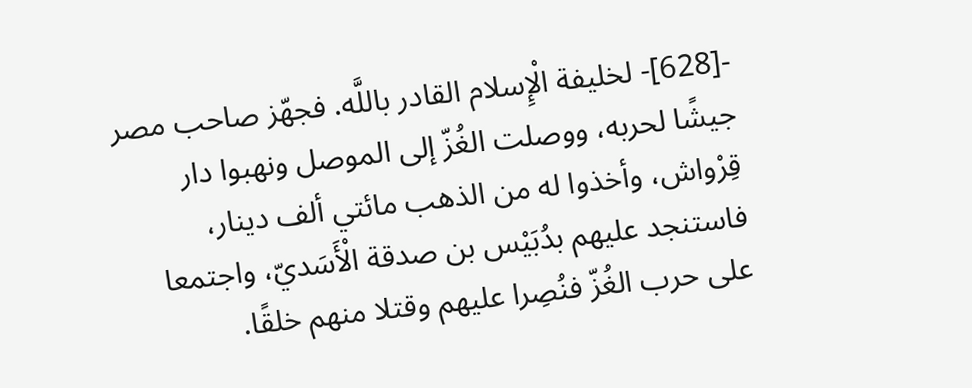-[628]- لخليفة الْإِسلام القادر باللَّه. فجهّز صاحب مصر جيشًا لحربه، ووصلت الغُزّ إلى الموصل ونهبوا دار قِرْواش، وأخذوا له من الذهب مائتي ألف دينار، فاستنجد عليهم بدُبَيْس بن صدقة الْأَسَديّ، واجتمعا على حرب الغُزّ فنُصِرا عليهم وقتلا منهم خلقًا.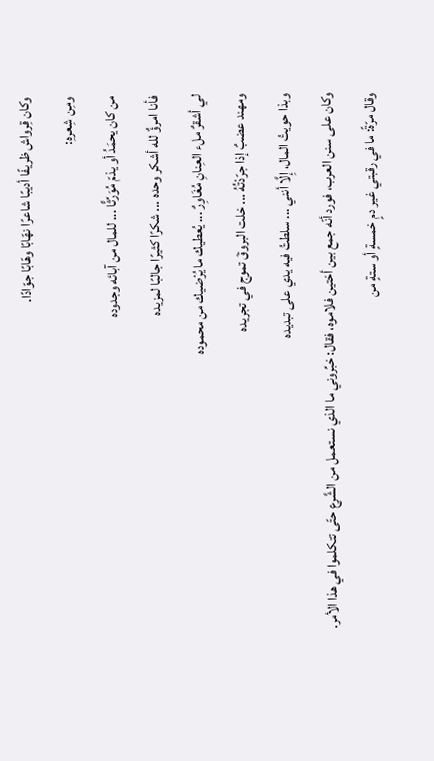وكان قِرواش ظريفًا أديبًا شاعرًا نهّابًا وهّابًا جوّادًا.
ومِن شِعرهِ:
من كان يحمَدُ أو يذمّ مُوَرِّثًّا ... للمال من آبائه وجدوده
فأنا امرؤٌ لله أشكر وحده ... شكرًا كثيرًا جالبًا لمزيده
لي أشقرٌ ملء العِنانِ مُغَاوِرٌ ... يُعطيك ما يُرْضيك من محموده
ومهند عضبٌ إذا جرّدْتُهُ ... خلت البروقَ تموج في تجريده
وبذا حويتُ المال، إِلَّا أنني ... سلطتُ فيه يدي على تبديده
وكان على سنن العرب، فورد أنّه جمع بين أختين فلاموه، فقال: خبِّروني ما الذي نستعمل من الشَّرع حتّى تتكلموا في هذا الأمر.
وقال مرّةً: ما في رقبتي غير دمٍ خمسةٍ أو ستةٍ من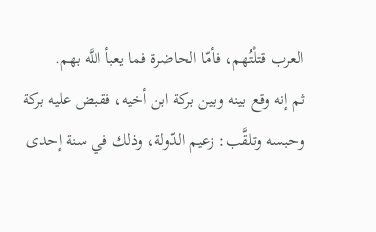العرب قتلْتُهم، فأمّا الحاضرة فما يعبأ اللَّه بهم.
ثم إنه وقع بينه وبين بركة ابن أخيه، فقبض عليه بركة وحبسه وتلقَّب: زعيم الدّولة، وذلك في سنة إحدى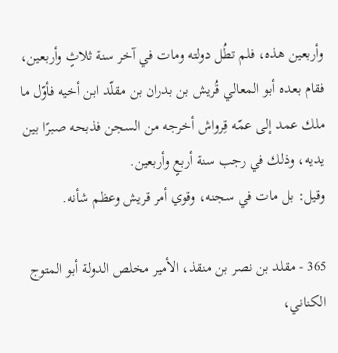وأربعين هذه، فلم تطُل دولته ومات في آخر سنة ثلاثٍ وأربعين، فقام بعده أبو المعالي قُريش بن بدران بن مقلّد ابن أخيه فأوّل ما ملك عمد إلى عمّه قِرواش أخرجه من السجن فذبحه صبرًا بين يديه، وذلك في رجب سنة أربعٍ وأربعين.
وقيل: بل مات في سجنه، وقوي أمر قريش وعظم شأنه.

365 - مقلد بن نصر بن منقذ، الأمير مخلص الدولة أبو المتوج الكناني،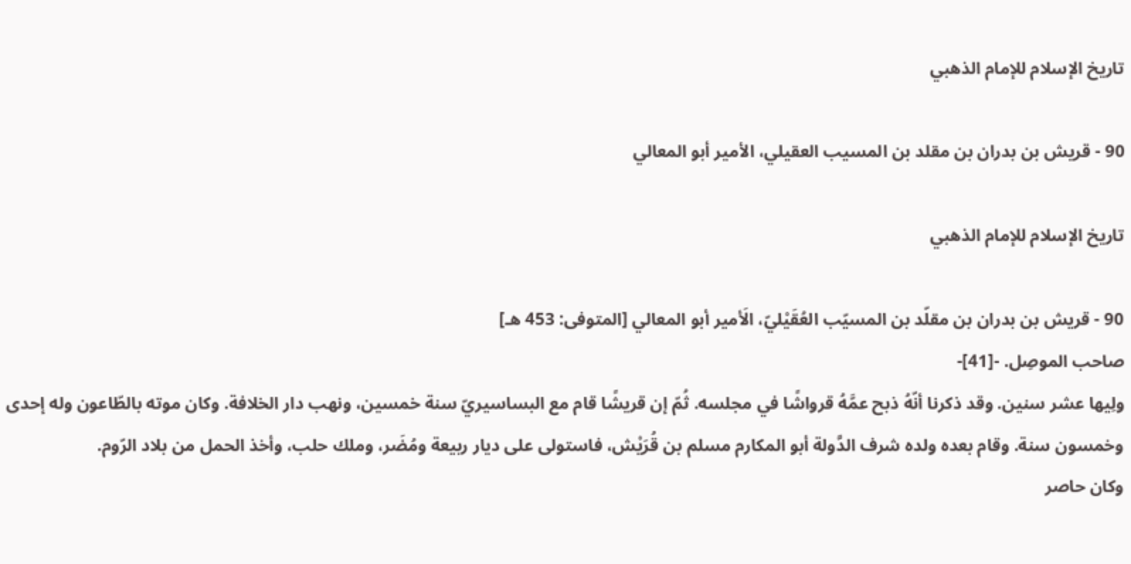تاريخ الإسلام للإمام الذهبي

90 - قريش بن بدران بن مقلد بن المسيب العقيلي، الأمير أبو المعالي

تاريخ الإسلام للإمام الذهبي

90 - قريش بن بدران بن مقلّد بن المسيّب العُقَيْليّ، الَأمير أبو المعالي [المتوفى: 453 هـ]
صاحب الموصِل. -[41]-
ولِيها عشر سنين. وقد ذكرنا أنّهُ ذبح عمَّهُ قرواشًا في مجلسه. ثُمّ إن قريشًا قام مع البساسيريّ سنة خمسين، ونهب دار الخلافة. وكان موته بالطّاعون وله إحدى وخمسون سنة. وقام بعده ولده شرف الدَّولة أبو المكارم مسلم بن قُرَيْش، فاستولى على ديار ربيعة ومُضَر، وملك حلب، وأخذ الحمل من بلاد الرّوم.
وكان حاصر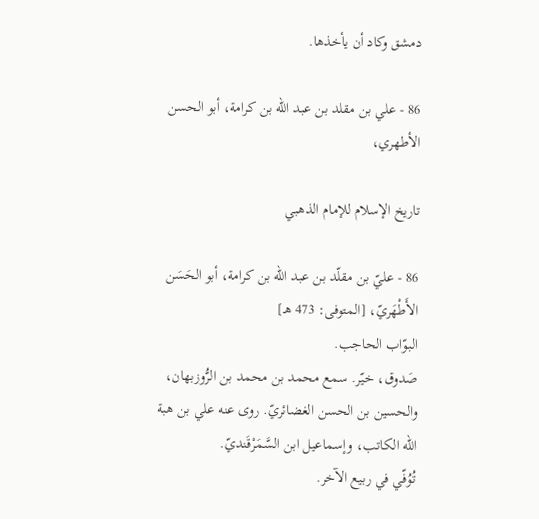دمشق وكاد أن يأخذها.

86 - علي بن مقلد بن عبد الله بن كرامة، أبو الحسن الأطهري،

تاريخ الإسلام للإمام الذهبي

86 - عليّ بن مقلّد بن عبد الله بن كرامة، أبو الحَسَن الأَطْهَريّ، [المتوفى: 473 هـ]
البوّاب الحاجب.
صَدوق، خيّر. سمع محمد بن محمد بن الرُّوزبهان، والحسين بن الحسن الغضائريّ. روى عنه علي بن هبة الله الكاتب، وإسماعيل ابن السَّمَرْقَنديّ.
تُوُفّي في ربيع الآخر.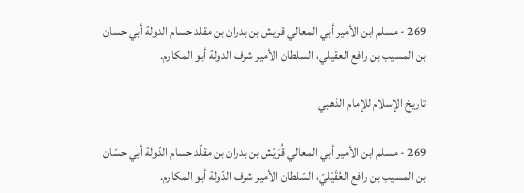269 - مسلم ابن الأمير أبي المعالي قريش بن بدران بن مقلد حسام الدولة أبي حسان بن المسيب بن رافع العقيلي، السلطان الأمير شرف الدولة أبو المكارم.

تاريخ الإسلام للإمام الذهبي

269 - مسلم ابن الأمير أبي المعالي قُرَيْش بن بدران بن مقلّد حسام الدّولة أبي حسّان بن المسيب بن رافع العُقَيْليّ، السّلطان الأمير شرف الدّولة أبو المكارم.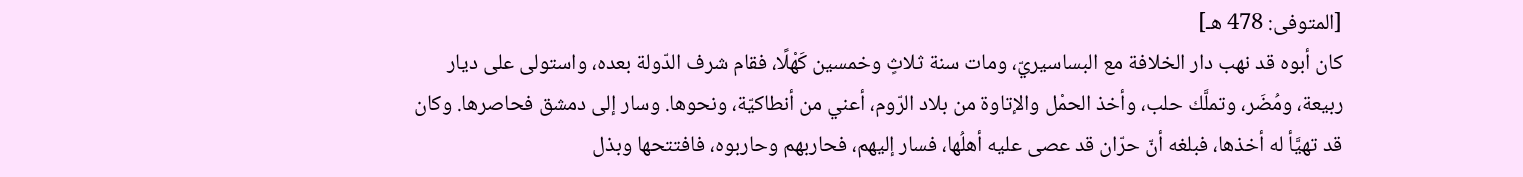[المتوفى: 478 هـ]
كان أبوه قد نهب دار الخلافة مع البساسيريّ، ومات سنة ثلاثٍ وخمسين كَهْلًا، فقام شرف الدّولة بعده، واستولى على ديار ربيعة، ومُضَر، وتملَّك حلب، وأخذ الحمْل والإتاوة من بلاد الرّوم، أعني من أنطاكيّة، ونحوها. وسار إلى دمشق فحاصرها. وكان قد تهيَّأ له أخذها، فبلغه أنّ حرّان قد عصى عليه أهلُها، فسار إليهم، فحاربهم وحاربوه، فافتتحها وبذل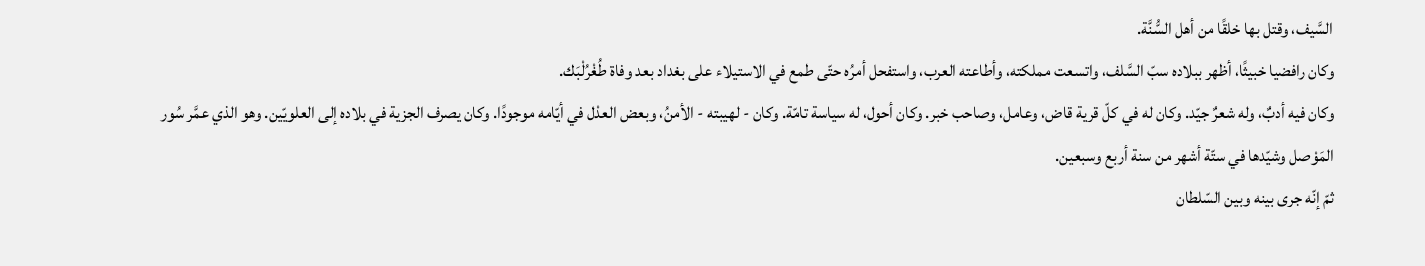السَّيف، وقتل بها خلقًا من أهل السُّنَّة.
وكان رافضيا خبيثًا، أظهر ببلاده سبّ السَّلف، واتسعت مملكته، وأطاعته العرب، واستفحل أمرُه حتّى طمع في الاستيلاء على بغداد بعد وفاة طُغْرُلْبَك.
وكان فيه أدبٌ، وله شعرٌ جيّد. وكان له في كلّ قرية قاض، وعامل، وصاحب خبر. وكان أحول، له سياسة تامّة. وكان - لهيبته - الأمنُ، وبعض العدْل في أيّامه موجودًا. وكان يصرف الجزية في بلاده إلى العلويّين. وهو الذي عمَّر سُور المَوْصل وشيّدها في ستّة أشهر من سنة أربع وسبعين.
ثمّ إنّه جرى بينه وبين السّلطان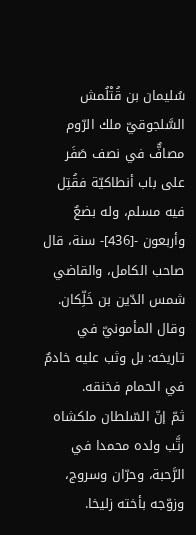سُليمان بن قُتْلُمش السَّلجوقيّ ملك الرّوم مصافٌّ في نصف صَفَر على باب أنطاكيّة فقُتِل فيه مسلم، وله بضعٌ وأربعون -[436]- سنة، قال صاحب الكامل، والقاضي شمس الدّين بن خَلِّكان.
وقال المأمونيّ في تاريخه: بل وثب عليه خادمٌ في الحمام فخنقه.
ثمّ إنّ السّلطان ملكشاه رتَّب ولده محمدا في الرَّحبة، وحرّان وسروج، وزوّجه بأخته زليخا.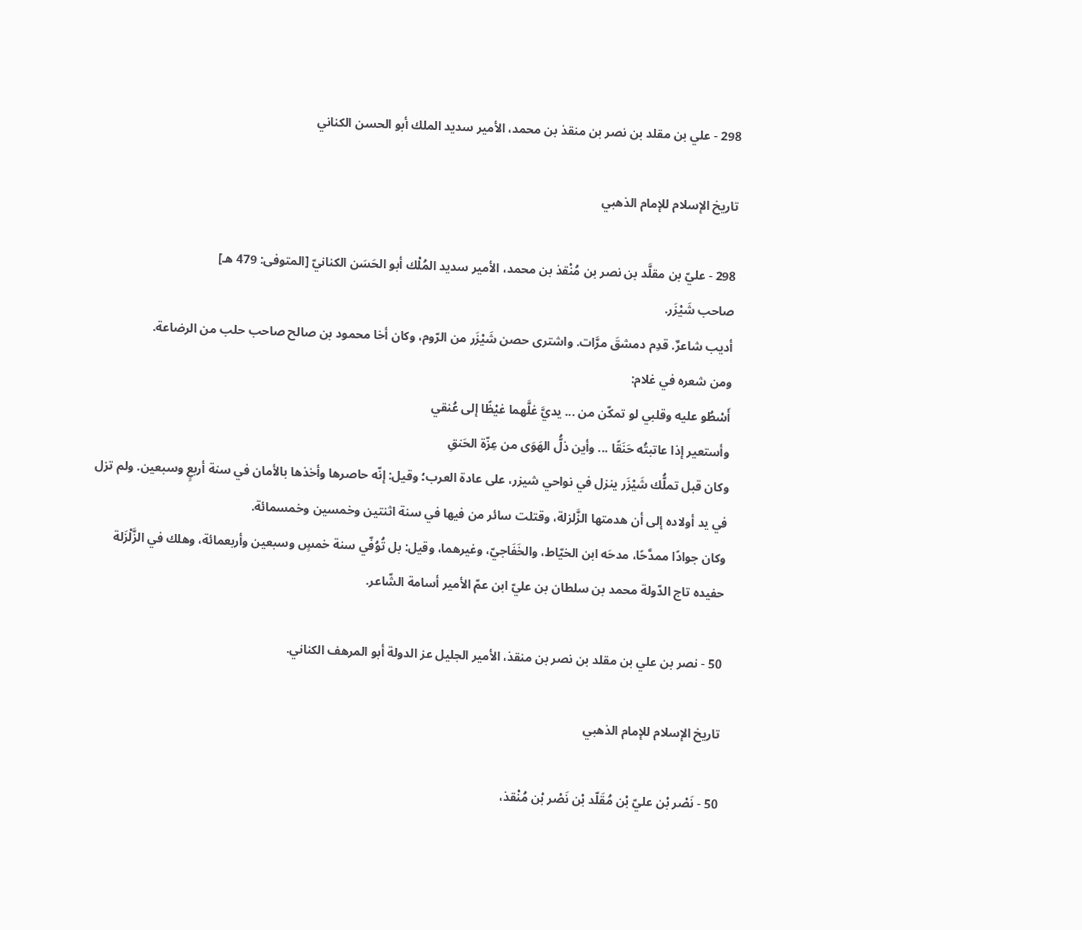298 - علي بن مقلد بن نصر بن منقذ بن محمد، الأمير سديد الملك أبو الحسن الكناني

تاريخ الإسلام للإمام الذهبي

298 - عليّ بن مقلَّد بن نصر بن مُنْقذ بن محمد، الأمير سديد المُلْك أبو الحَسَن الكنانيّ [المتوفى: 479 هـ]
صاحب شَيْزَر.
أديب شاعرٌ. قدِم دمشقَ مرَّات. واشترى حصن شَيْزَر من الرّوم، وكان أخا محمود بن صالح صاحب حلب من الرضاعة.
ومن شعره في غلام:
أَسْطُو عليه وقلبي لو تمكّن من ... يديَّ غلَّهما غيْظًا إلى عُنقي
وأستعير إذا عاتبتُه حَنَقًا ... وأين ذلُّ الهَوَى من عِزّة الحَنقِ
وكان قبل تملُّك شَيْزَر ينزل في نواحي شيزر، على عادة العرب؛ وقيل: إنّه حاصرها وأخذها بالأمان في سنة أربعٍ وسبعين. ولم تزل في يد أولاده إلى أن هدمتها الزَّلزلة، وقتلت سائر من فيها في سنة اثنتين وخمسين وخمسمائة.
وكان جوادًا ممدَّحًا، مدحَه ابن الخيّاط، والخَفَاجيّ، وغيرهما، وقيل: بل تُوُفّي سنة خمسٍ وسبعين وأربعمائة، وهلك في الزَّلْزَلة حفيده تاج الدّولة محمد بن سلطان بن عليّ ابن عمّ الأمير أسامة الشّاعر.

50 - نصر بن علي بن مقلد بن نصر بن منقذ، الأمير الجليل عز الدولة أبو المرهف الكناني.

تاريخ الإسلام للإمام الذهبي

50 - نَصْر بْن عليّ بْن مُقَلّد بْن نَصْر بْن مُنْقذ،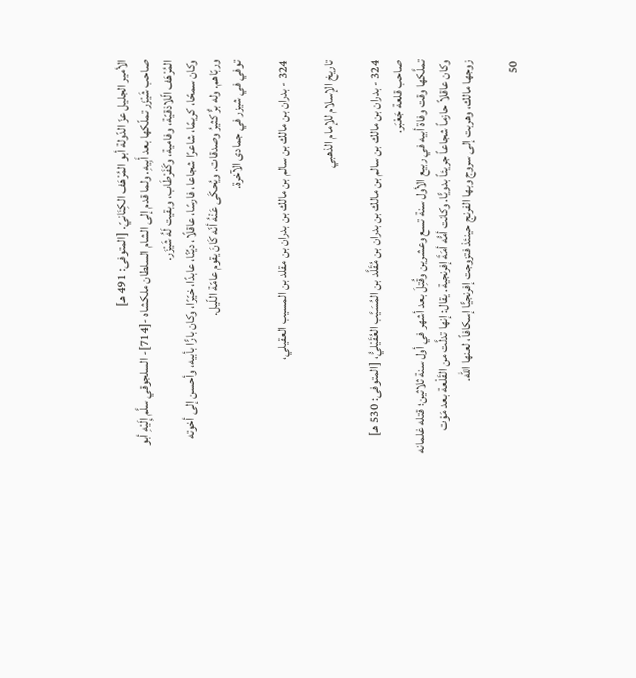الأمير الجليل عزّ الدّولة أبو المُرْهَف الكِنَانيّ. [المتوفى: 491 هـ]
صاحب شَيْزَر تملّكها بعد أَبِيهِ. ولما قدم إلى الشام السلطان ملكشاه -[714]- السلجوقي سلَّم إِلَيْهِ أبو المُرْهَف الّلاذقيّة، وفامية، وكَفَرْطَاب، وبقيت لَهُ شَيْزَر.
وكان سمحًا، كريمًا، شاعرًا شجاعا، فارسًا، عاقلًا، ديِّنًا، عابدًا، خيّرًا، وكان بارًّا بأبيه، وأحسن إلى أخوته وربّاهم. وله برٌّ كثيرُ وصدقات. ويُحكَى عَنْهُ أنّه كَانَ يقوم عامّة اللّيل.
توفي في شيزر في جمادى الآخرة.

324 - بدران بن مالك بن سالم بن مالك بن بدران بن مقلد بن المسيب العقيلي،

تاريخ الإسلام للإمام الذهبي

324 - بدران بن مالك بن سالم بن مالك بن بدران بن مُقَلَّد بن المُسَيَّب العُقَيْليُّ، [المتوفى: 530 هـ]
صاحب قلعة جَعْبَر.
تملَّكها وقت وفاة أبيه في ربيع الأول سنة تسع وعشرين وقُتِلَ بعد أشهر في أول سنة ثلاثين؛ قتله غلمانه وكان عاقلاً حازماً شجاعاً جريئاً بدويًّا. وكانت أمُّه أمَةَ إفرنجية. يقال: إنها تدلَّت من القَلْعة بعد مَوْت زوجها مالك، وهربت إلى سروج وبها الفرنج حينئذ فتزوجت إفرنجيًّا إسكافاً، لعنها الله.

50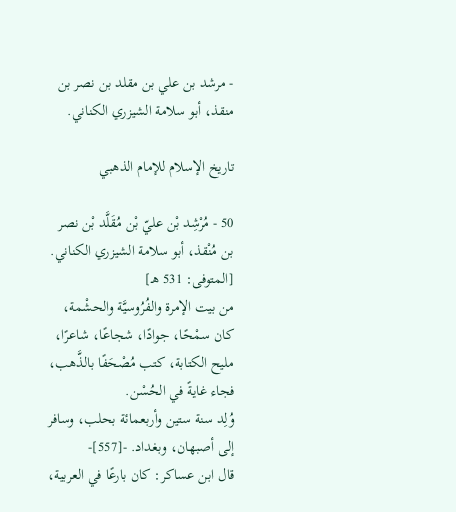- مرشد بن علي بن مقلد بن نصر بن منقذ، أبو سلامة الشيزري الكناني.

تاريخ الإسلام للإمام الذهبي

50 - مُرْشِد بْن عليّ بْن مُقَلَّد بْن نصر بن مُنْقذ، أبو سلامة الشيزري الكناني. [المتوفى: 531 هـ]
من بيت الإمرة والفُرُوسيَّة والحشْمة، كان سمْحًا، جوادًا، شجاعًا، شاعرًا، مليح الكتابة، كتب مُصْحَفًا بالذَّهب، فجاء غايةً في الحُسْن.
وُلِد سنة ستين وأربعمائة بحلب، وسافر إلى أصبهان، وبغداد. -[557]-
قال ابن عساكر: كان بارعًا في العربية،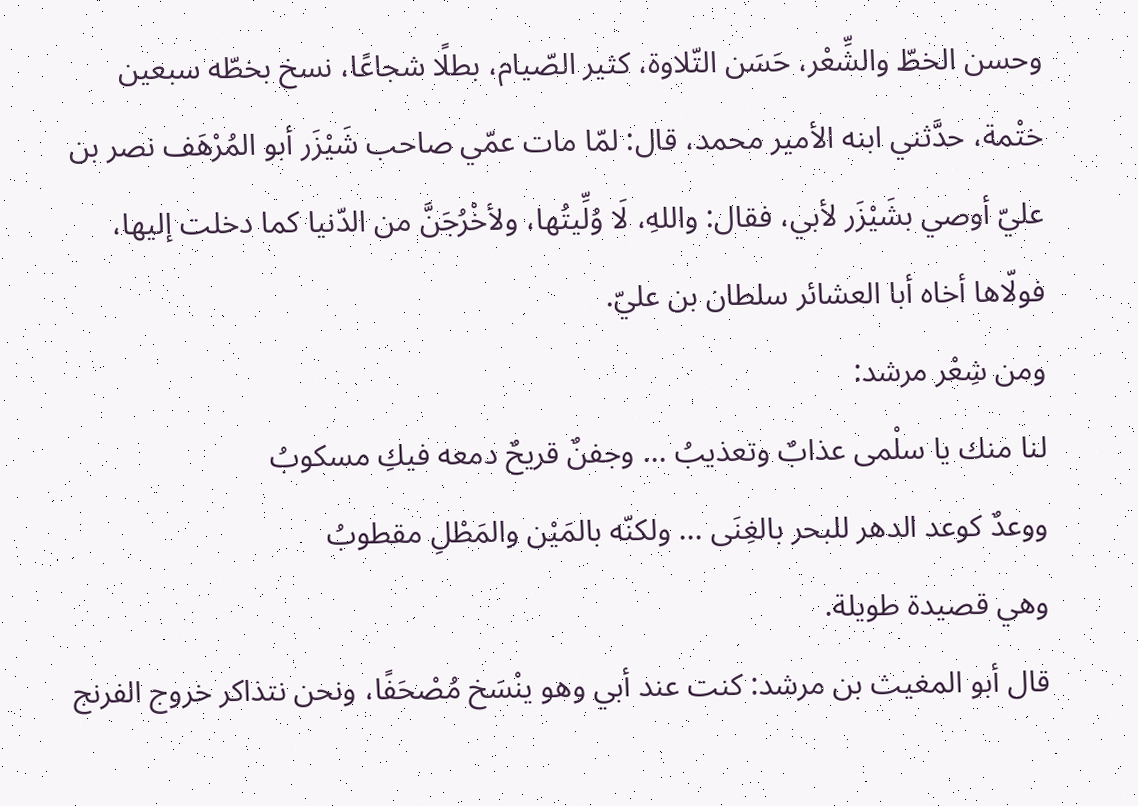وحسن الخطّ والشِّعْر، حَسَن التّلاوة، كثير الصّيام، بطلًا شجاعًا، نسخ بخطّه سبعين ختْمة، حدَّثني ابنه الأمير محمد، قال: لمّا مات عمّي صاحب شَيْزَر أبو المُرْهَف نصر بن عليّ أوصي بشَيْزَر لأبي، فقال: واللهِ، لَا وُلِّيتُها، ولأخْرُجَنَّ من الدّنيا كما دخلت إليها، فولّاها أخاه أبا العشائر سلطان بن عليّ.
ومن شِعْر مرشد:
لنا منك يا سلْمى عذابٌ وتعذيبُ ... وجفنٌ قريحٌ دمعه فيكِ مسكوبُ
ووعدٌ كوعد الدهر للبحر بالغِنَى ... ولكنّه بالمَيْن والمَطْلِ مقطوبُ
وهي قصيدة طويلة.
قال أبو المغيث بن مرشد: كنت عند أبي وهو ينْسَخ مُصْحَفًا، ونحن نتذاكر خروج الفرنج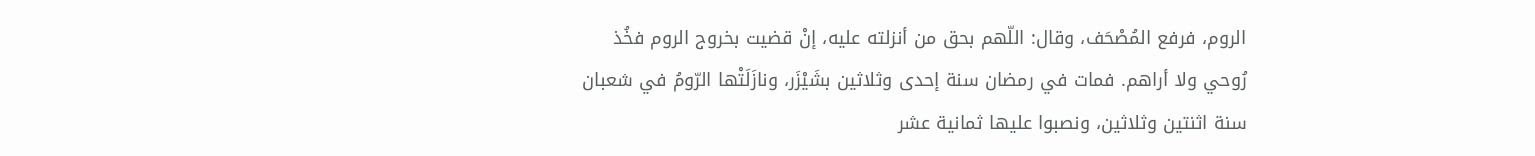الروم، فرفع المُصْحَف، وقال: اللّهم بحق من أنزلته عليه، إنْ قضيت بخروج الروم فخُذ رُوحي ولا أراهم. فمات في رمضان سنة إحدى وثلاثين بشَيْزَر، ونازَلَتْها الرّومُ في شعبان سنة اثنتين وثلاثين، ونصبوا عليها ثمانية عشر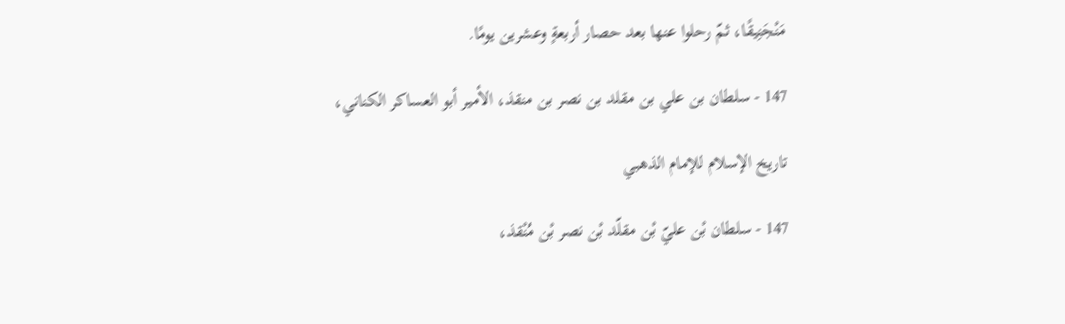مَنْجَنِيقًا، ثمّ رحلوا عنها بعد حصار أربعةٍ وعشرين يومًا.

147 - سلطان بن علي بن مقلد بن نصر بن منقذ، الأمير أبو العساكر الكناني،

تاريخ الإسلام للإمام الذهبي

147 - سلطان بْن عليّ بْن مقلّد بْن نصر بْن مُنْقذ،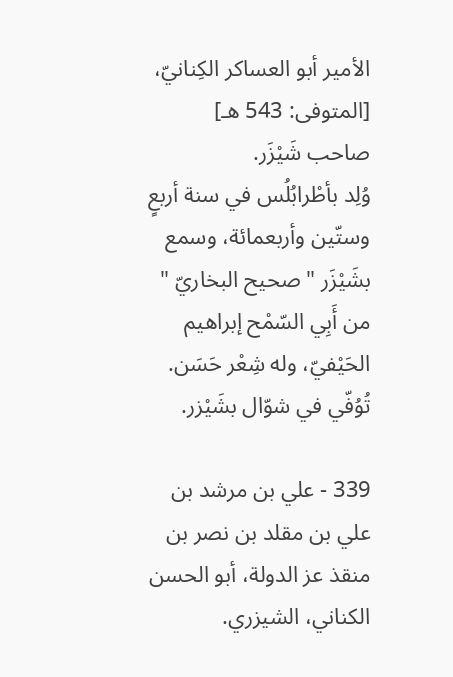الأمير أبو العساكر الكِنانيّ، [المتوفى: 543 هـ]
صاحب شَيْزَر.
وُلِد بأطْرابُلُس في سنة أربعٍ وستّين وأربعمائة، وسمع بشَيْزَر " صحيح البخاريّ " من أَبِي السّمْح إبراهيم الحَيْفيّ، وله شِعْر حَسَن.
تُوُفّي في شوّال بشَيْزر.

339 - علي بن مرشد بن علي بن مقلد بن نصر بن منقذ عز الدولة، أبو الحسن الكناني، الشيزري.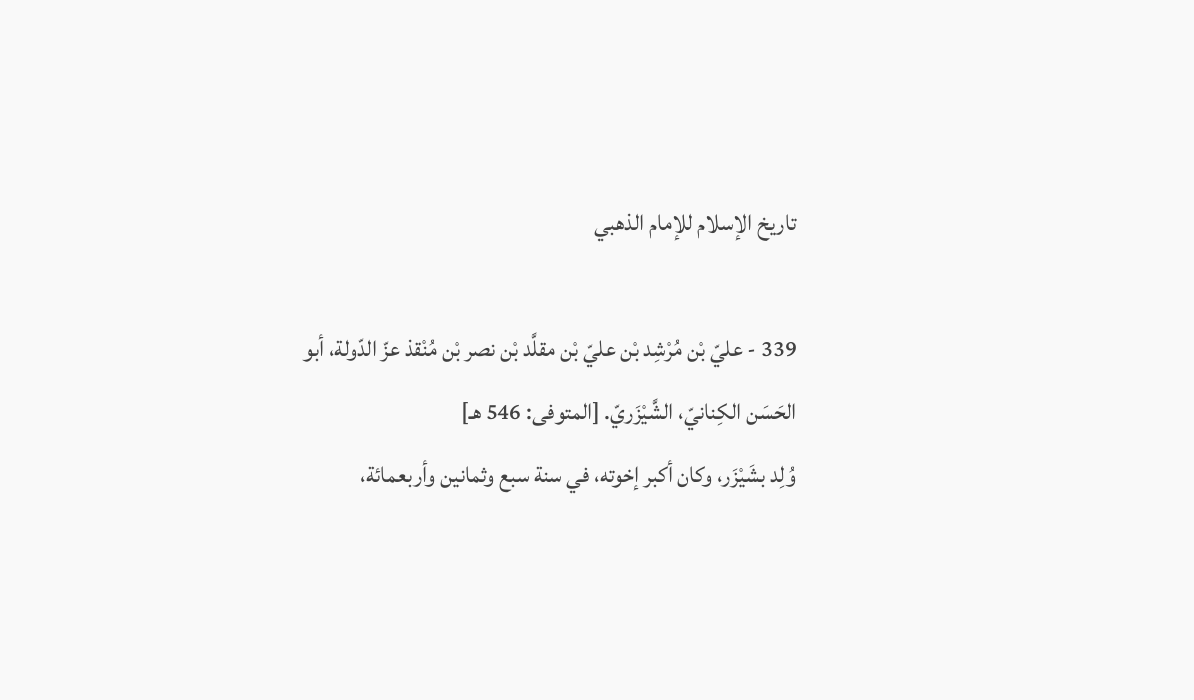تاريخ الإسلام للإمام الذهبي

339 - عليّ بْن مُرْشِد بْن عليّ بْن مقلَّد بْن نصر بْن مُنْقذ عزّ الدّولة، أبو الحَسَن الكِنانيّ، الشَّيْزَريّ. [المتوفى: 546 هـ]
وُلِد بشَيْزَر، وكان أكبر إخوته، في سنة سبع وثمانين وأربعمائة،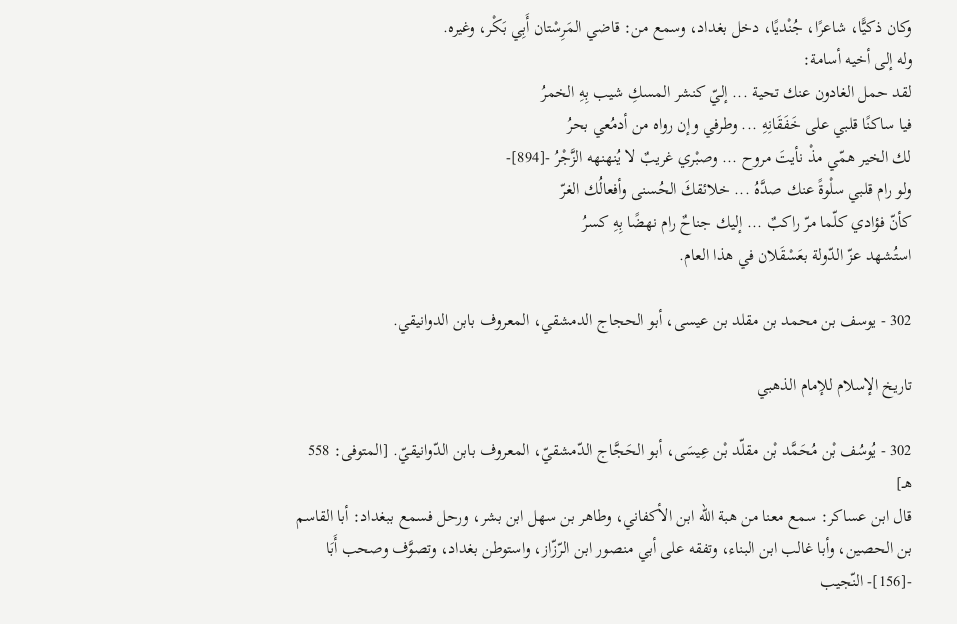وكان ذكيًّا، شاعرًا، جُنْديًا، دخل بغداد، وسمع من: قاضي المَرِسْتان أَبِي بَكْر، وغيره.
وله إلى أخيه أسامة:
لقد حمل الغادون عنك تحية ... إليّ كنشر المسكِ شيب بِهِ الخمرُ
فيا ساكنًا قلبي على خَفَقَانِهِ ... وطرفي وإن رواه من أدمُعي بحرُ
لك الخير همّي مذْ نأيتَ مروح ... وصبْري غريبٌ لا يُنهنهه الزَّجْرُ -[894]-
ولو رام قلبي سلْوةً عنك صدَّهُ ... خلائقكَ الحُسنى وأفعالُك الغرّ
كأنّ فؤادي كلّما مرّ راكبٌ ... إليك جناحٌ رام نهضًا بِهِ كسرُ
استُشهد عزّ الدّولة بعَسْقَلان في هذا العام.

302 - يوسف بن محمد بن مقلد بن عيسى، أبو الحجاج الدمشقي، المعروف بابن الدوانيقي.

تاريخ الإسلام للإمام الذهبي

302 - يُوسُف بْن مُحَمَّد بْن مقلّد بْن عِيسَى، أبو الحَجَّاج الدّمشقيّ، المعروف بابن الدّوانيقيّ. [المتوفى: 558 هـ]
قال ابن عساكر: سمع معنا من هبة الله ابن الأكفاني، وطاهر بن سهل ابن بشر، ورحل فسمع ببغداد: أبا القاسم بن الحصين، وأبا غالب ابن البناء، وتفقه على أبي منصور ابن الرّزّاز، واستوطن بغداد، وتصوَّف وصحب أَبَا -[156]- النّجيب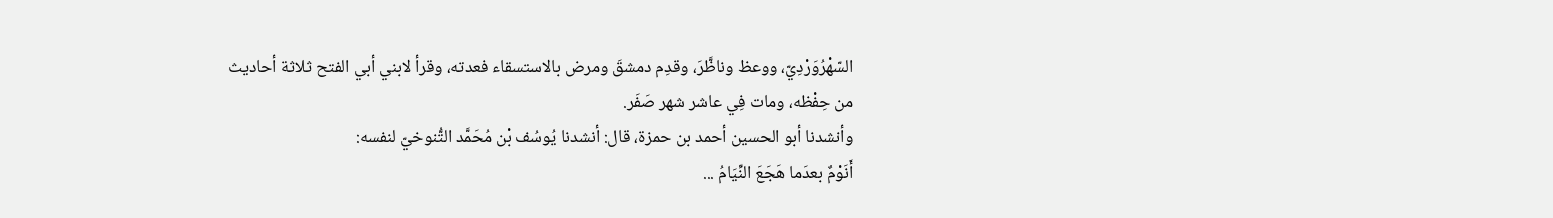السّهْرُوَرْدِيّ، ووعظ وناظَّرَ، وقدِم دمشقَ ومرض بالاستسقاء فعدته، وقرأ لابني أبي الفتح ثلاثة أحاديث من حِفْظه، ومات فِي عاشر شهر صَفَر.
وأنشدنا أبو الحسين أحمد بن حمزة، قال: أنشدنا يُوسُف بْن مُحَمَّد التُّنوخيّ لنفسه:
أَنَوْمٌ بعدَما هَجَعَ النِّيَامُ ...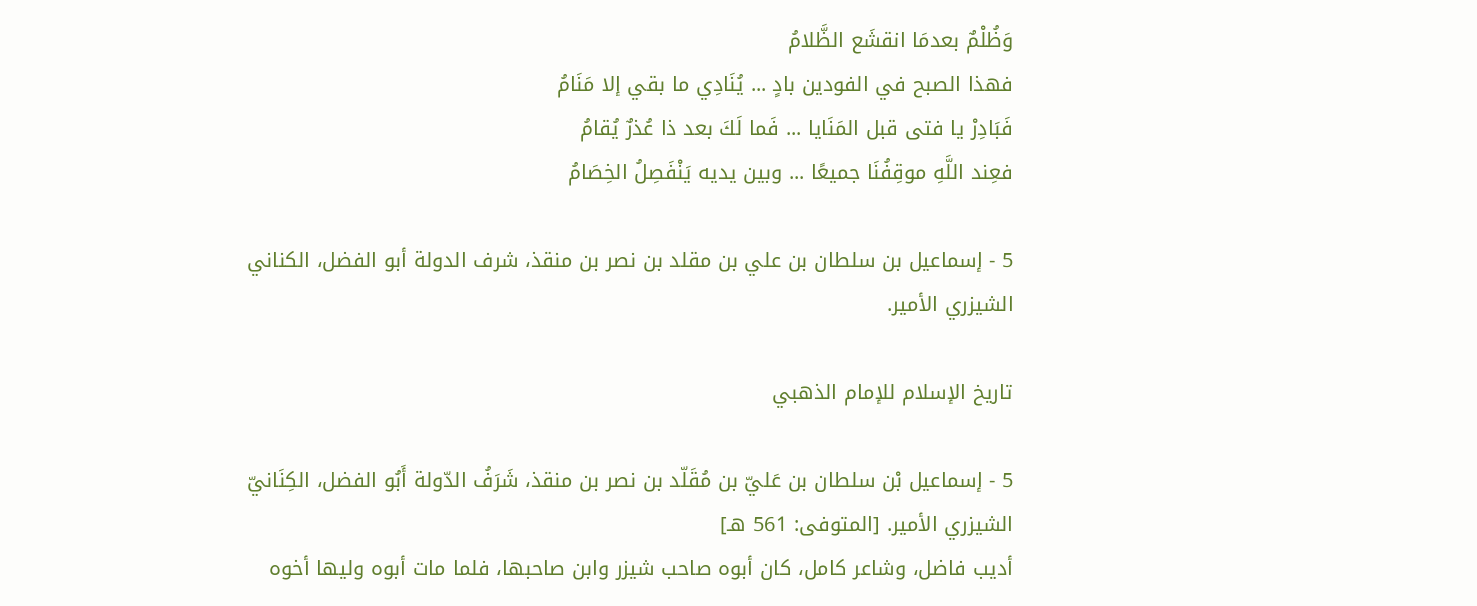وَظُلْمٌ بعدمَا انقشَع الظَّلامُ
فهذا الصبح في الفودين بادٍ ... يُنَادِي ما بقي إلا مَنَامُ
فَبَادِرْ يا فتى قبل المَنَايا ... فَما لَكَ بعد ذا عُذرٌ يُقامُ
فعِند اللَّهِ موقِفُنَا جميعًا ... وبين يديه يَنْفَصِلُ الخِصَامُ

5 - إسماعيل بن سلطان بن علي بن مقلد بن نصر بن منقذ، شرف الدولة أبو الفضل، الكناني الشيزري الأمير.

تاريخ الإسلام للإمام الذهبي

5 - إسماعيل بْن سلطان بن عَليّ بن مُقَلّد بن نصر بن منقذ، شَرَفُ الدّولة أَبُو الفضل، الكِنَانيّ الشيزري الأمير. [المتوفى: 561 هـ]
أديب فاضل، وشاعر كامل، كان أبوه صاحب شيزر وابن صاحبها، فلما مات أبوه وليها أخوه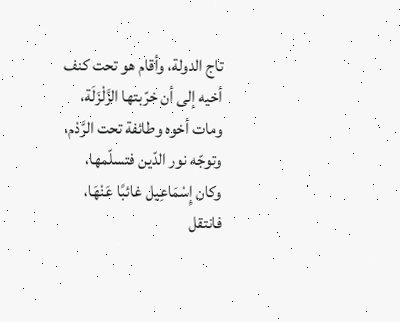تاج الدولة، وأقام هو تحت كنف أخيه إلى أن خرّبتها الزَّلْزَلَة، ومات أخوه وطائفة تحت الرَّدْم، وتوجّه نور الدّين فتسلّمها، وكان إِسْمَاعِيل غائبًا عَنْهَا، فانتقل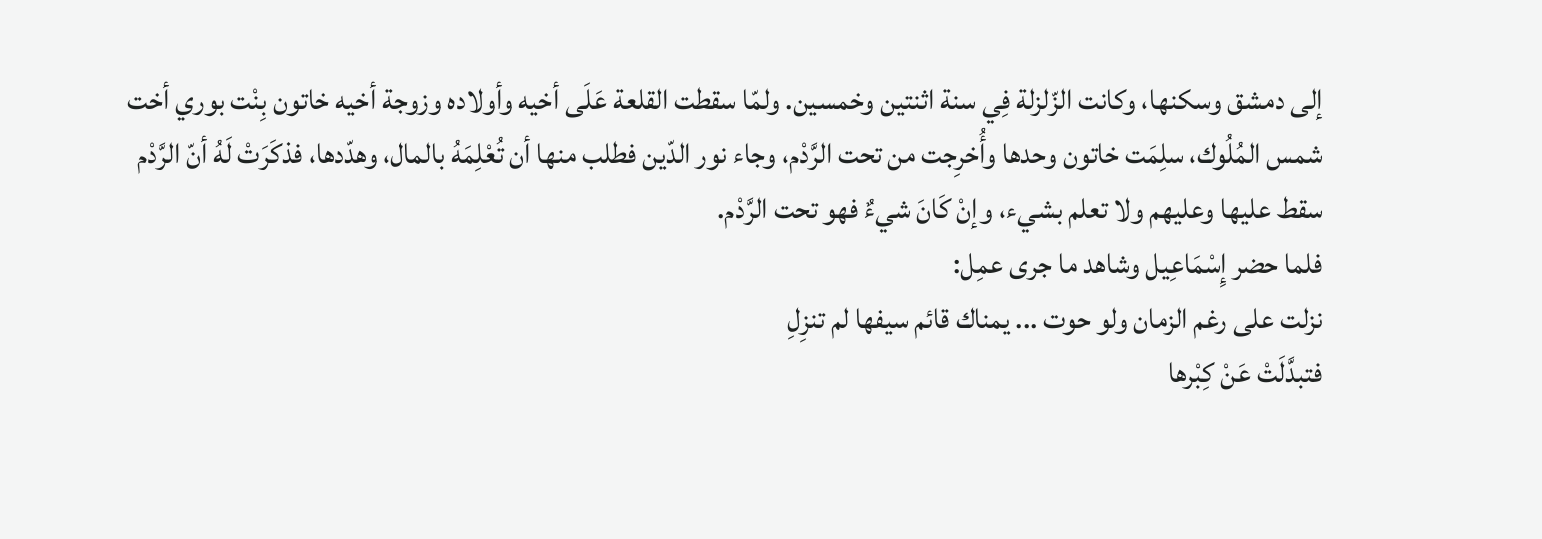إلى دمشق وسكنها، وكانت الزّلزلة فِي سنة اثنتين وخمسين. ولمّا سقطت القلعة عَلَى أخيه وأولاده وزوجة أخيه خاتون بِنْت بوري أخت شمس المُلُوك، سلِمَت خاتون وحدها وأُخرِجت من تحت الرَّدْم، وجاء نور الدّين فطلب منها أن تُعْلِمَهُ بالمال، وهدّدها، فذكَرَتْ لَهُ أنّ الرَّدْم سقط عليها وعليهم ولا تعلم بشيء، وإنْ كَانَ شيءٌ فهو تحت الرَّدْم.
فلما حضر إِسْمَاعِيل وشاهد ما جرى عمِل:
نزلت على رغم الزمان ولو حوت ... يمناك قائم سيفها لم تنزِلِ
فتبدَّلَتْ عَنْ كِبْرها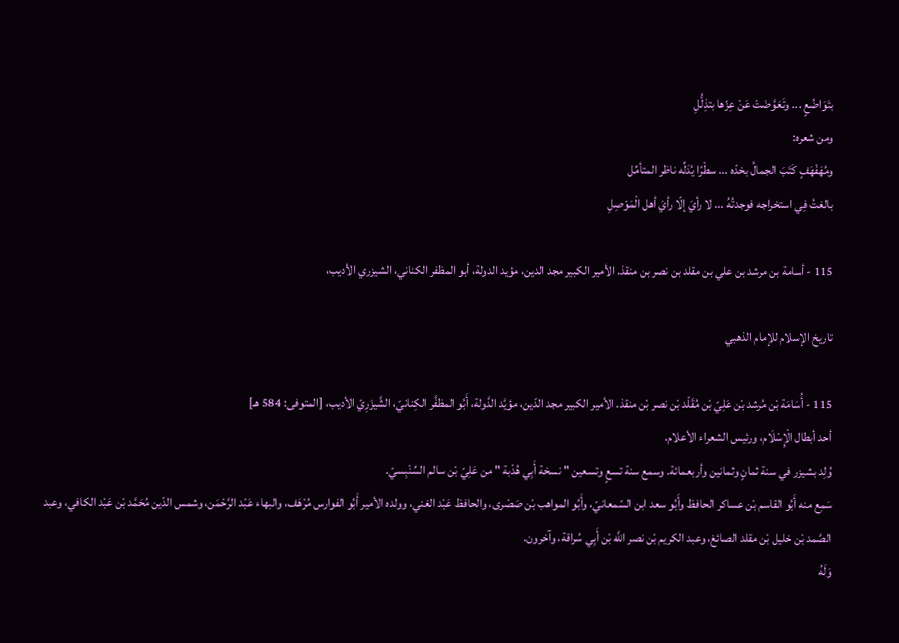بتَوَاضُعٍ ... وتَعَوَّضَتْ عَنْ عِزّها بتذِلُّلِ
ومن شعره:
ومُهَفْهَفٍ كَتَبَ الجمالُ بخدّه ... سطْرًا يُدَلِّه ناظر المتأمِّل
بالغتُ فِي استخراجه فوجدتُهُ ... لا رأيَ إلّا رأيَ أهل الْمَوْصِلِ

115 - أسامة بن مرشد بن علي بن مقلد بن نصر بن منقذ. الأمير الكبير مجد الدين، مؤيد الدولة، أبو المظفر الكناني، الشيزري الأديب،

تاريخ الإسلام للإمام الذهبي

115 - أُسَامَة بْن مُرشد بْن عَلِيّ بْن مُقَلّد بْن نصر بْن منقذ. الأمير الكبير مجد الدّين، مؤيَّد الدَّولة، أَبُو المظفَّر الكِنانيّ، الشَّيزَرِيّ الأديب، [المتوفى: 584 هـ]
أحد أبطال الْإِسْلَام، ورئيس الشعراء الأعلام.
وُلِد بشيزر في سنة ثمانٍ وثمانين وأربعمائة. وسمع سنة تسعٍ وتسعين " نسخة أَبِي هُدْبة " من عَلِيّ بْن سالم السِّنْبِسيّ.
سَمِع منه أَبُو القاسم بْن عساكر الحافظ وأَبُو سعد ابن السّمعانيّ، وأَبُو المواهب بْن صَصْرى، والحافظ عَبْد الغني، وولده الأمير أَبُو الفوارس مُرْهَف، والبهاء عَبْد الرَّحْمَن، وشمس الدّين مُحَمَّد بْن عَبْد الكافي، وعبد الصَّمد بْن خليل بْن مقلد الصائغ، وعبد الكريم بْن نصر اللَّه بْن أَبِي سُراقة، وآخرون.
وَلَهُ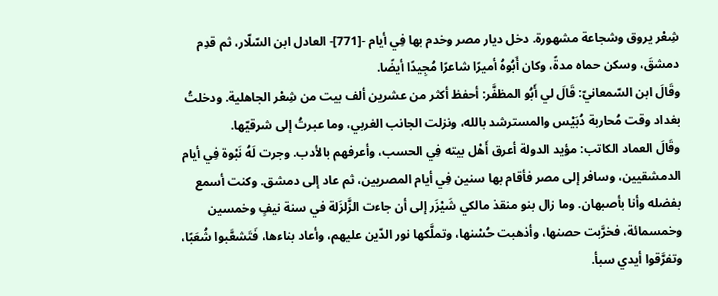شِعْر يروق وشجاعة مشهورة. دخل ديار مصر وخدم بها فِي أيام -[771]- العادل ابن السّلّار، ثم قدِم دمشقَ، وسكن حماه مدةً، وكان أَبُوهُ أميرًا شاعرًا مُجِيدًا أيضًا.
وقَالَ ابن السّمعانيّ: قَالَ لي أَبُو المظفَّر: أحفظ أكثر من عشرين ألف بيت من شِعْر الجاهلية. ودخلتُ بغداد وقت مُحاربة دُبَيْس والمسترشد بالله، ونزلت الجانب الغربي، وما عبرتُ إلى شرقيّها.
وقَالَ العماد الكاتب: مؤيد الدولة أعرق أَهْل بيته فِي الحسب، وأعرفهم بالأدب. وجرت لَهُ نَبْوة فِي أيام الدمشقيين، وسافر إلى مصر فأقام بها سنين فِي أيام المصريين، ثم عاد إلى دمشق. وكنت أسمع بفضله وأنا بأصبهان. وما زال بنو منقذ مالكي شَيْزَر إلى أن جاءت الزَّلزَلة في سنة نيفٍ وخمسين وخمسمائة، فخرَّبت حصنها، وأذهبت حُسْنها، وتملَّكها نور الدّين عليهم، وأعاد بناءها، فَتَشعَّبوا شُعَبًا، وتفرَّقوا أيدي سبأ.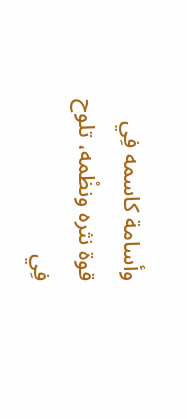وأسامة كاسمه فِي قوة نثره ونظْمه، تلوح فِي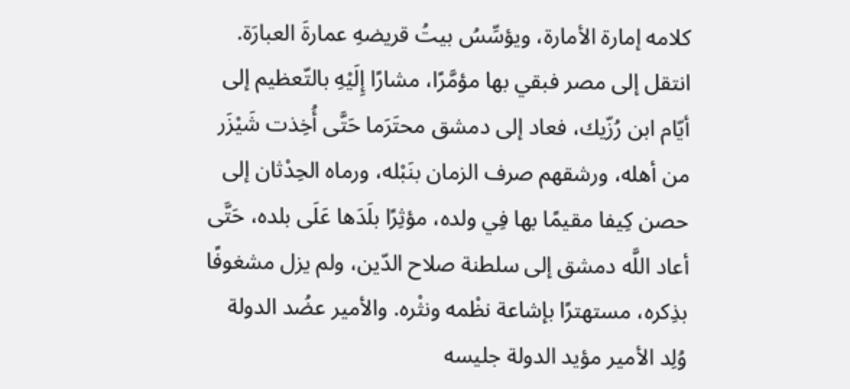كلامه إمارة الأمارة، ويؤسِّسُ بيتُ قريضهِ عمارةَ العبارَة. انتقل إلى مصر فبقي بها مؤمَّرًا، مشارًا إِلَيْهِ بالتّعظيم إلى أيّام ابن رُزّيك، فعاد إلى دمشق محتَرَما حَتَّى أُخِذت شَيْزَر من أهله، ورشقهم صرف الزمان بنَبْله، ورماه الحِدْثان إلى حصن كِيفا مقيمًا بها فِي ولده، مؤثِرًا بلَدَها عَلَى بلده، حَتَّى أعاد اللَّه دمشق إلى سلطنة صلاح الدّين، ولم يزل مشغوفًا بذِكره، مستهترًا بإشاعة نظْمه ونثْره. والأمير عضُد الدولة وُلِد الأمير مؤيد الدولة جليسه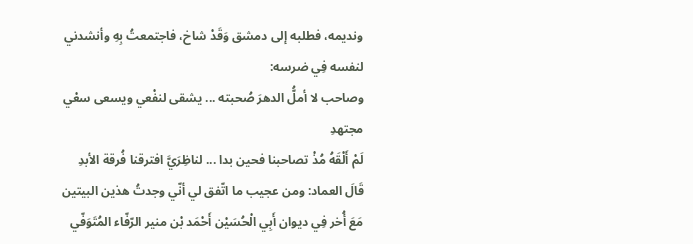ونديمه، فطلبه إلى دمشق وَقَدْ شاخ، فاجتمعتُ بِهِ وأنشدني لنفسه فِي ضرسه:
وصاحب لا أملُّ الدهرَ صُحبته ... يشقى لنفْعي ويسعى سعْي مجتهدِ
لَمْ أَلْقَهُ مُذْ تصاحبنا فحين بدا ... لناظِرَيَّ افترقنا فُرقة الأبدِ
قَالَ العماد: ومن عجيب ما اتّفق لي أنّي وجدتُ هذين البيتين مَعَ أُخر فِي ديوان أَبِي الْحُسَيْن أَحْمَد بْن منير الرّفّاء المُتَوَفّي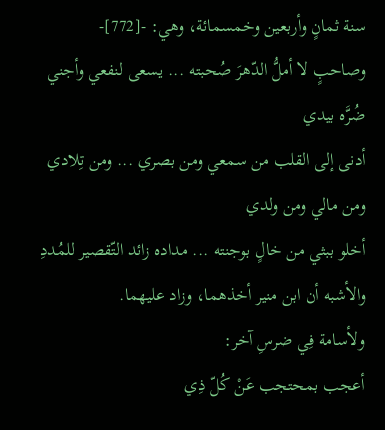سنة ثمانٍ وأربعين وخمسمائة، وهي: -[772]-
وصاحبٍ لا أملُّ الدّهرَ صُحبته ... يسعى لنفعي وأجني ضُرَّه بيدي
أدنى إلى القلب من سمعي ومن بصري ... ومن تِلادي ومن مالي ومن ولدي
أخلو ببثي من خالٍ بوجنته ... مداده زائد التّقصير للمُددِ
والأشبه أن ابن منير أخذهما، وزاد عليهما.
ولأسامة فِي ضرسِ آخر:
أعجب بمحتجب عَنْ كُلّ ذِي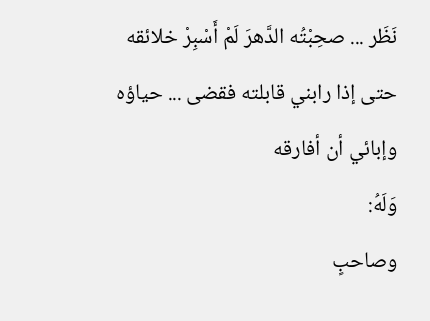نَظَر ... صحِبْتُه الدَّهرَ لَمْ أَسْبِرْ خلائقه
حتى إذا رابني قابلته فقضى ... حياؤه وإبائي أن أفارقه
وَلَهُ:
وصاحبٍ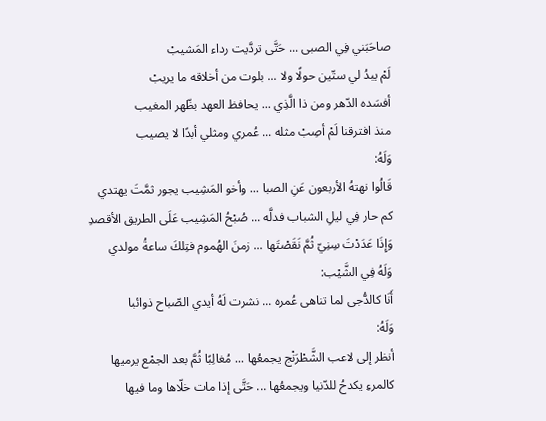صاحَبَني فِي الصبى ... حَتَّى تردَّيت رداء المَشيبْ
لَمْ يبدُ لي ستّين حولًا ولا ... بلوت من أخلاقه ما يريبْ
أفسَده الدّهر ومن ذا الَّذِي ... يحافظ العهد بظّهر المغيب
منذ افترقنا لَمْ أصِبْ مثله ... عُمري ومثلي أبدًا لا يصيب
وَلَهُ:
قَالُوا نهتهُ الأربعون عَنِ الصبا ... وأخو المَشِيب يجور ثمَّتَ يهتدي
كم حار فِي ليلِ الشباب فدلَّه ... صُبْحُ المَشِيب عَلَى الطريق الأقصدِ
وَإِذَا عَدَدْتَ سِنِيّ ثُمَّ نَقَصْتَها ... زمنَ الهُموم فتِلكَ ساعةُ مولدي
وَلَهُ فِي الشَّيْب:
أَنَا كالدُّجى لما تناهى عُمره ... نشرت لَهُ أيدي الصّباح ذوائبا
وَلَهُ:
أنظر إلى لاعب الشَّطْرَنْج يجمعُها ... مُغالِبًا ثُمَّ بعد الجمْع يرميها
كالمرءِ يكدحُ للدّنيا ويجمعُها ... حَتَّى إذا مات خلّاها وما فيها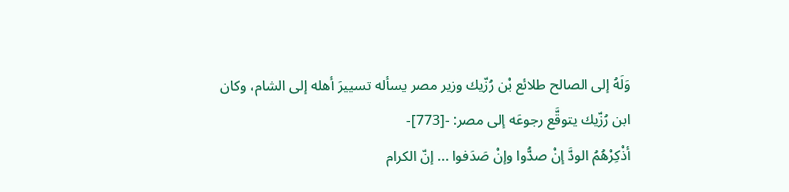وَلَهُ إلى الصالح طلائع بْن رُزّيك وزير مصر يسأله تسييرَ أهله إلى الشام، وكان ابن رُزّيك يتوقَّع رجوعَه إلى مصر: -[773]-
أذْكِرْهُمُ الودَّ إنْ صدُّوا وإنْ صَدَفوا ... إنّ الكرام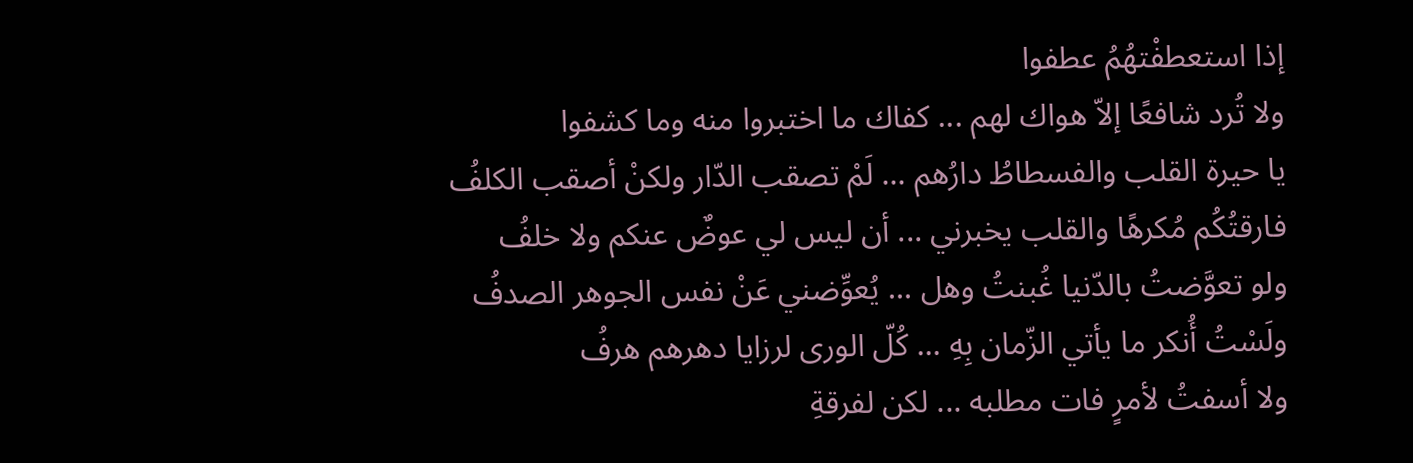إذا استعطفْتهُمُ عطفوا
ولا تُرد شافعًا إلاّ هواك لهم ... كفاك ما اختبروا منه وما كشفوا
يا حيرة القلب والفسطاطُ دارُهم ... لَمْ تصقب الدّار ولكنْ أصقب الكلفُ
فارقتُكُم مُكرهًا والقلب يخبرني ... أن ليس لي عوضٌ عنكم ولا خلفُ
ولو تعوَّضتُ بالدّنيا غُبنتُ وهل ... يُعوِّضني عَنْ نفس الجوهر الصدفُ
ولَسْتُ أُنكر ما يأتي الزّمان بِهِ ... كُلّ الورى لرزايا دهرهم هرفُ
ولا أسفتُ لأمرٍ فات مطلبه ... لكن لفرقةِ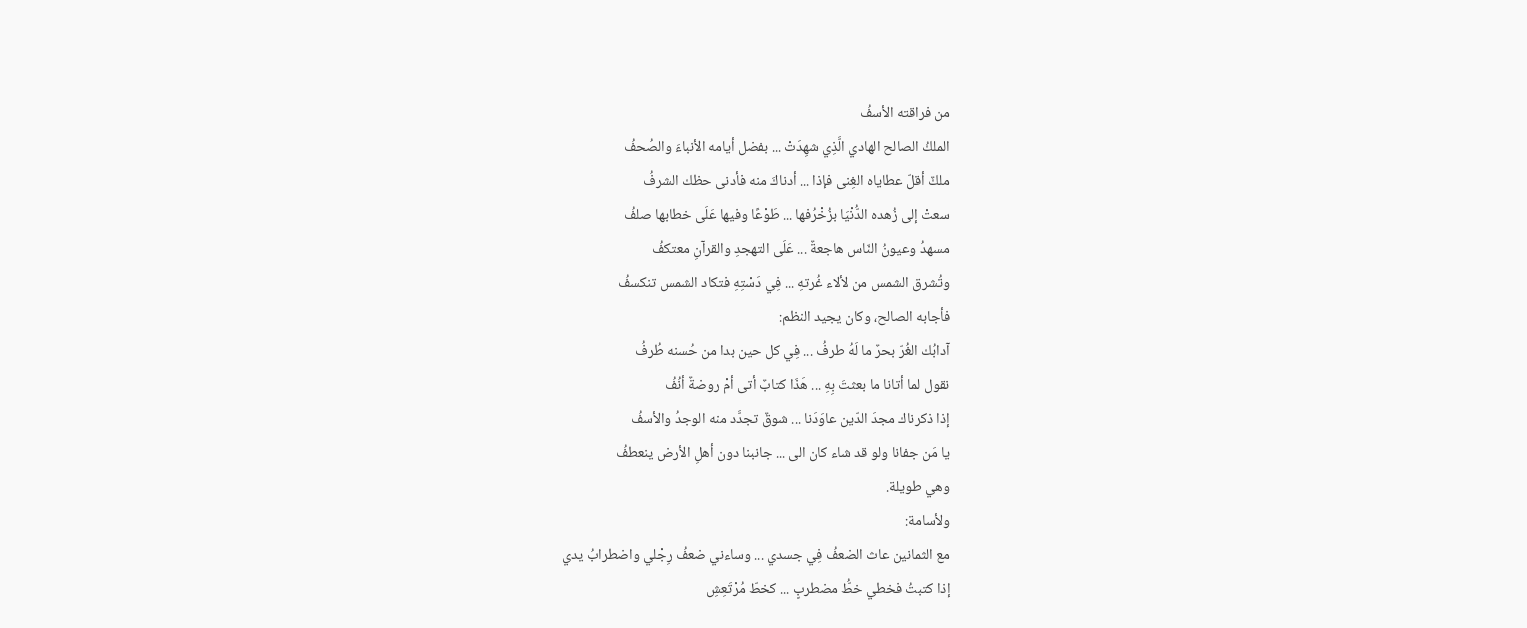من فراقته الأسفُ
الملكُ الصالح الهادي الَّذِي شهِدَتْ ... بفضل أيامه الأنباءَ والصُحفُ
ملكٌ أقلّ عطاياه الغِنى فإذا ... أدناكَ منه فأدنى حظك الشرفُ
سعتْ إلى زُهده الدُّنْيَا بزُخْرُفها ... طَوْعًا وفيها عَلَى خطابها صلفُ
مسهدُ وعيونُ النّاس هاجعةٌ ... عَلَى التهجدِ والقرآنِ معتكفُ
وتُشرق الشمس من لألاء غُرتهِ ... فِي دَسْتِهِ فتكاد الشمس تنكسفُ
فأجابه الصالح، وكان يجيد النظم:
آدابُك الغُرّ بحرٌ ما لَهُ طرفُ ... فِي كل حين بدا من حُسنه طُرفُ
نقول لما أتانا ما بعثتَ بِهِ ... هَذَا كتابٌ أتى أمْ روضةٌ أنُفُ
إذا ذكرناك مجدَ الدّين عاوَدَنا ... شوقٌ تجدَّد منه الوجدُ والأسفُ
يا مَن جفانا ولو قد شاء كان الى ... جانبنا دون أهلِ الأرض ينعطفُ
وهي طويلة.
ولأسامة:
مع الثمانين عاث الضعفُ فِي جسدي ... وساءني ضعفُ رِجْلي واضطرابُ يدي
إذا كتبتُ فخطي خطُّ مضطربٍ ... كخطّ مُرْتَعِشِ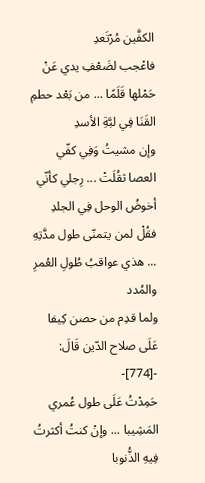الكفَّين مُرْتَعدِ
فاعْجب لضَعْفِ يدي عَنْ حَمْلها قَلَمًا ... من بَعْد حطمِ القَنَا فِي لبَّةِ الأسدِ
وإن مشيتُ وَفِي كفّي العصا ثقُلَتْ ... رِجلي كأنّي أخوضُ الوحل فِي الجلدِ
فقُلْ لمن يتمنّى طول مدَّتِهِ ... هذي عواقبُ طُولِ العُمرِ والمُدد
ولما قدِم من حصن كِيفا عَلَى صلاح الدّين قَالَ: -[774]-
حَمِدْتُ عَلَى طول عُمري المَشِيبا ... وإنْ كنتُ أكثرتُ فِيهِ الذُّنوبا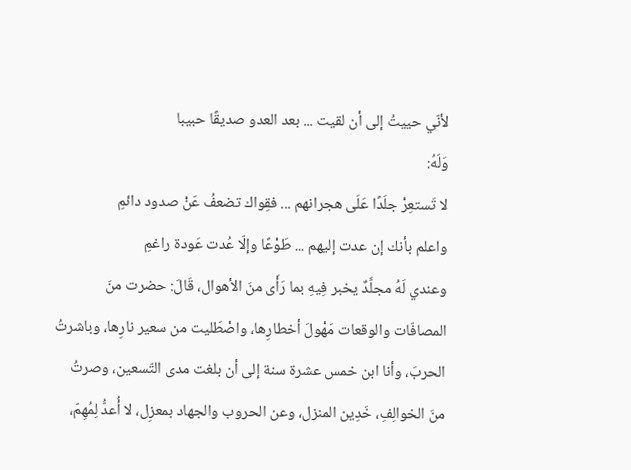لأنّي حييتُ إلى أن لقيت ... بعد العدو صديقًا حبيبا
وَلَهُ:
لا تَستعِرْ جلَدًا عَلَى هجرانهم ... فقِواك تضعفُ عَنْ صدود دائمِ
واعلم بأنك إن عدت إليهم ... طَوْعًا وإلّا عُدت عَودة راغمِ
وعندي لَهُ مجلَّدٌ يخبر فِيهِ بما رَأَى منَ الأهوال، قَالَ: حضرت منَ المصافّات والوقعات مَهْولَ أخطارِها، واصْطَليت من سعير نارِها، وباشرتُ الحربَ، وأنا ابن خمس عشرة سنة إلى أن بلغت مدى التّسعين، وصرتُ منَ الخوالِفِ، خَدِين المنزل، وعن الحروب والجهاد بمعزِل، لا أُعدُّ لِمُهِمّ،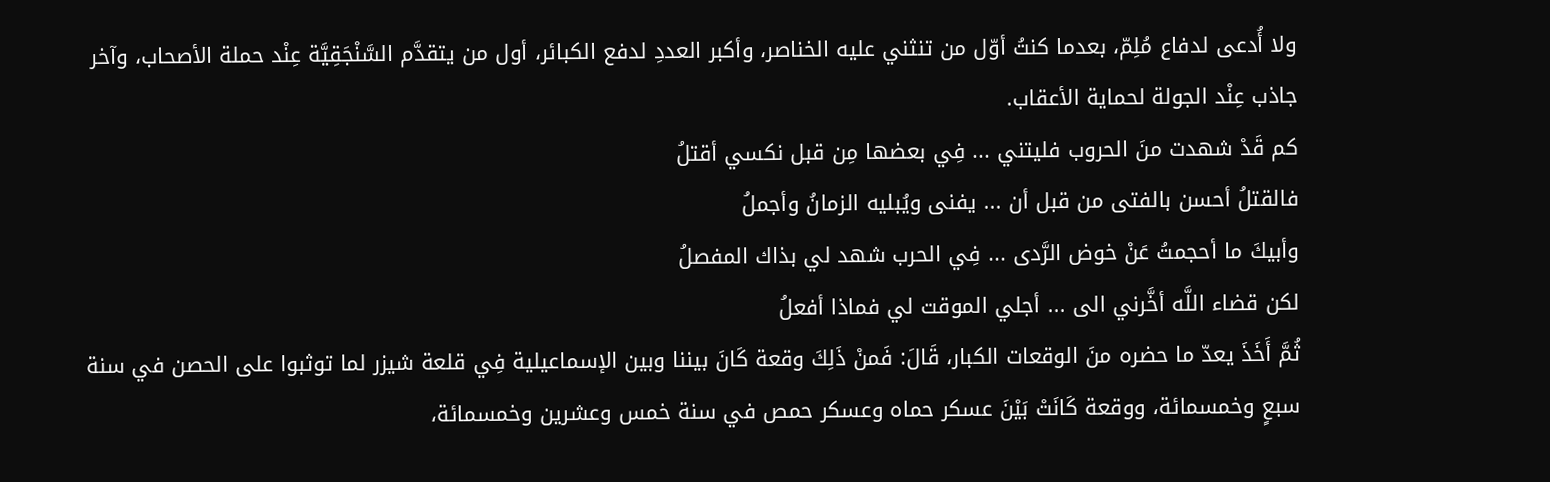ولا أُدعى لدفاع مُلِمّ، بعدما كنتُ أوّل من تنثني عليه الخناصر، وأكبر العددِ لدفع الكبائر، أول من يتقدَّم السَّنْجَقِيَّة عِنْد حملة الأصحاب، وآخر جاذب عِنْد الجولة لحماية الأعقاب.
كم قَدْ شهدت منَ الحروب فليتني ... فِي بعضها مِن قبل نكسي أقتلُ
فالقتلُ أحسن بالفتى من قبل أن ... يفنى ويُبليه الزمانُ وأجملُ
وأبيكَ ما أحجمتُ عَنْ خوض الرَّدى ... فِي الحرب شهد لي بذاك المفصلُ
لكن قضاء اللَّه أخَّرني الى ... أجلي الموقت لي فماذا أفعلُ
ثُمَّ أَخَذَ يعدّ ما حضره منَ الوقعات الكبار، قَالَ: فَمنْ ذَلِكَ وقعة كَانَ بيننا وبين الإسماعيلية فِي قلعة شيزر لما توثبوا على الحصن في سنة سبعٍ وخمسمائة، ووقعة كَانَتْ بَيْنَ عسكر حماه وعسكر حمص في سنة خمس وعشرين وخمسمائة،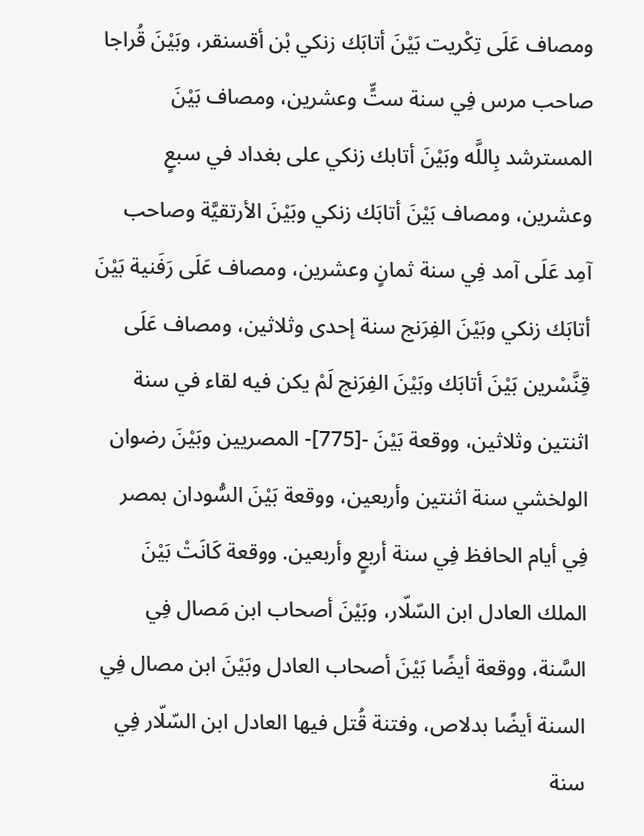ومصاف عَلَى تِكْريت بَيْنَ أتابَك زنكي بْن أقسنقر، وبَيْنَ قُراجا صاحب مرس فِي سنة ستٍّ وعشرين، ومصاف بَيْنَ المسترشد بِاللَّه وبَيْنَ أتابك زنكي على بغداد في سبعٍ وعشرين، ومصاف بَيْنَ أتابَك زنكي وبَيْنَ الأرتقيَّة وصاحب آمِد عَلَى آمد فِي سنة ثمانٍ وعشرين، ومصاف عَلَى رَفَنية بَيْنَ أتابَك زنكي وبَيْنَ الفِرَنج سنة إحدى وثلاثين، ومصاف عَلَى قِنَّسْرين بَيْنَ أتابَك وبَيْنَ الفِرَنج لَمْ يكن فيه لقاء في سنة اثنتين وثلاثين، ووقعة بَيْنَ -[775]- المصريين وبَيْنَ رضوان الولخشي سنة اثنتين وأربعين، ووقعة بَيْنَ السُّودان بمصر فِي أيام الحافظ فِي سنة أربعٍ وأربعين. ووقعة كَانَتْ بَيْنَ الملك العادل ابن السّلّار، وبَيْنَ أصحاب ابن مَصال فِي السَّنة، ووقعة أيضًا بَيْنَ أصحاب العادل وبَيْنَ ابن مصال فِي السنة أيضًا بدلاص، وفتنة قُتل فيها العادل ابن السّلّار فِي سنة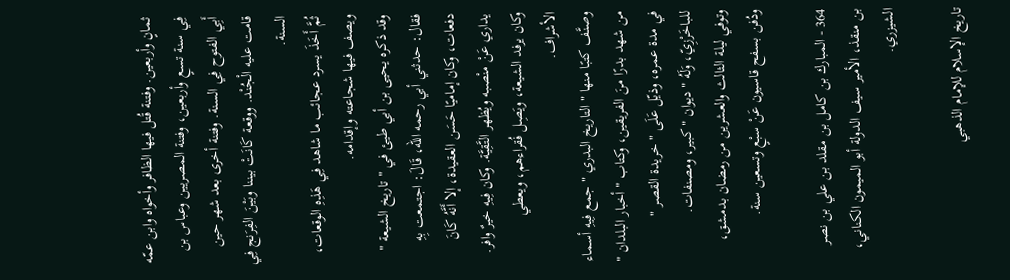ثمانٍ وأربعين. وفتنة قُتل فيها الظافر وأخواه وابن عمّه فِي سنة تسعٍ وأربعين، وفتنة المصريين وعباس بن أَبِي الفتوح فِي السنة. وفتنة أخرى بعد شهر حين قامت عليه الْجُنْد. ووقعة كَانَتْ بيننا وبَيْنَ الفِرَنج فِي السنة.
ثُمَّ أَخَذَ يسرد عجائب ما شاهد فِي هَذِهِ الوقعات، ويصف فيها شجاعته وإقدامه.
وقد ذكره يحيى بن أبي طيئ في " تاريخ الشيعة " فقال: حدثني أبي رحمه الله، قَالَ: اجتمعت بِهِ دفعات، وكان إماميًا حَسَن العقيدة، إلا أَنَّهُ كَانَ يداري عَنْ منْصبه ويُظهر التَّقِيَّة. وكان فِيهِ خيرٌ وافر. وكان يرفد الشيعة، ويَصِل فُقراءهم، ويعطي الأشراف.
وصنَّف كتبًا منها " التاريخ البدري " جمع فِيهِ أسماء من شهد بدرًا منَ الفريقين، وكتاب " أخبار البلدان " في مدة عمره، وذيّل عَلَى " خريدة القصر " للباخَرْزِيّ، وَلَهُ " ديوان " كبير، ومصنفات.
وتوفي ليلة الثالث والعشرين من رمضان بدمشق، ودُفن بسفح قاسيون عَنْ سبْعٍ وتسعين سنة.

364 - المبارك بن كامل بن مقلد بن علي بن نصر بن منقذ، الأمير سيف الدولة أبو الميمون الكناني، الشيزري.

تاريخ الإسلام للإمام الذهبي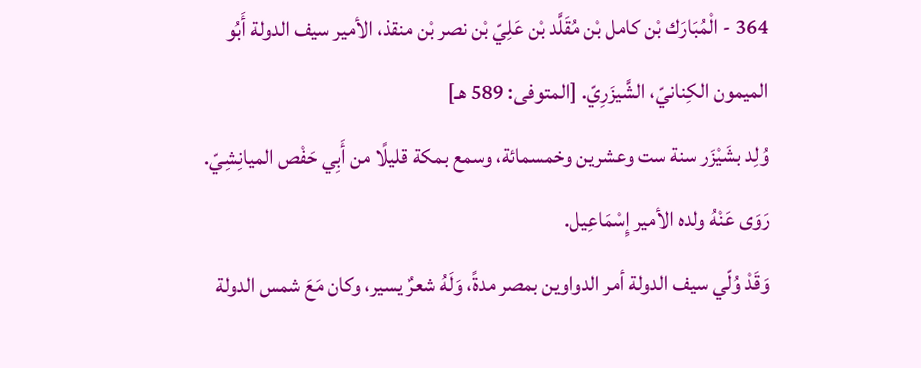364 - الْمُبَارَك بْن كامل بْن مُقَلَّد بْن عَلِيّ بْن نصر بْن منقذ، الأمير سيف الدولة أَبُو الميمون الكِنانيّ، الشَّيزَرِيّ. [المتوفى: 589 هـ]
وُلِد بشَيْزَر سنة ست وعشرين وخمسمائة، وسمع بمكة قليلًا من أَبِي حَفْص الميانِشِيّ.
رَوَى عَنْهُ ولده الأمير إِسْمَاعِيل.
وَقَدْ وُلّي سيف الدولة أمر الدواوين بمصر مدةً، وَلَهُ شعرٌ يسير، وكان مَعَ شمس الدولة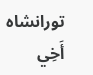تورانشاه أَخِي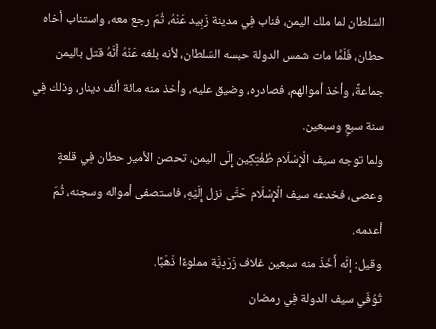السّلطان لما ملك اليمن، فناب فِي مدينة زَبِيد عَنْهُ، ثُمّ رجع معه، واستناب أخاه حطان، فَلَمَّا مات شمس الدولة حبسه السّلطان، لأنه بلغه عَنْهُ أَنَّهُ قتل باليمن جماعةً، وأخذ أموالهم، فصادره، وضيق عليه، وأخذ منه مائة ألف دينار، وذلك فِي سنة سبعٍ وسبعين.
ولما توجه سيف الْإِسْلَام طُغْتِكِين إِلَى اليمن، تحصن الأمير حطان فِي قلعةٍ وعصى، فخدعه سيف الْإِسْلَام حَتَّى نزل إِلَيْهِ، فاستصفى أمواله وسجنه، ثُمّ أعدمه.
وقيل: إنَّه أَخَذَ منه سبعين غلاف زَرَدِيَّة مملوءًا ذَهَبًا.
تُوُفّي سيف الدولة فِي رمضان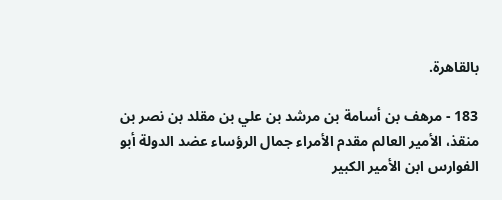بالقاهرة.

183 - مرهف بن أسامة بن مرشد بن علي بن مقلد بن نصر بن منقذ، الأمير العالم مقدم الأمراء جمال الرؤساء عضد الدولة أبو الفوارس ابن الأمير الكبير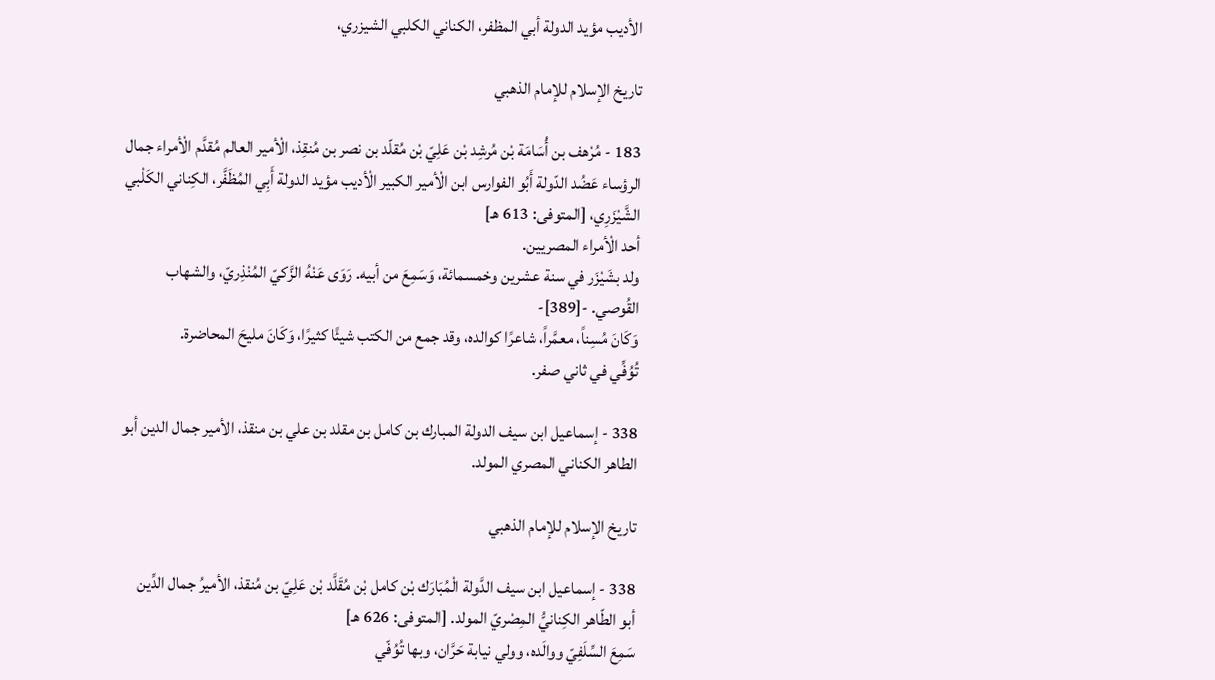الأديب مؤيد الدولة أبي المظفر، الكناني الكلبي الشيزري،

تاريخ الإسلام للإمام الذهبي

183 - مُرْهف بن أُسَامَة بْن مُرشِد بْن عَلِيّ بْن مُقلّد بن نصر بن مُنقِذ، الْأمير العالم مُقدَّم الْأمراء جمال الرؤساء عَضُد الدّولة أَبُو الفوارس ابن الْأمير الكبير الْأديب مؤيد الدولة أَبِي المُظَفَّر، الكِناني الكَلْبي الشَّيْزَرِي، [المتوفى: 613 هـ]
أحد الْأمراء المصريين.
ولد بشَيْزَر في سنة عشرين وخمسمائة، وَسَمِعَ من أبيه. رَوَى عَنْهُ الزَّكيّ المُنْذِريّ، والشهاب القُوصي. -[389]-
وَكَانَ مُسِناً، معمَّراً، شاعرًا كوالده، وقد جمع من الكتب شيئًا كثيرًا، وَكَانَ مليحَ المحاضرة.
تُوُفِّي في ثاني صفر.

338 - إسماعيل ابن سيف الدولة المبارك بن كامل بن مقلد بن علي بن منقذ، الأمير جمال الدين أبو الطاهر الكناني المصري المولد.

تاريخ الإسلام للإمام الذهبي

338 - إسماعيل ابن سيف الدَّولة الْمُبَارَك بْن كامل بْن مُقَلَّد بْن عَلِيّ بن مُنقذ، الأميرُ جمال الدِّين أبو الطّاهر الكِنانيُّ المِصْريّ المولد. [المتوفى: 626 هـ]
سَمِعَ السِّلَفِيّ ووالَده، وولي نيابة حَرَّان، وبها تُوُفّي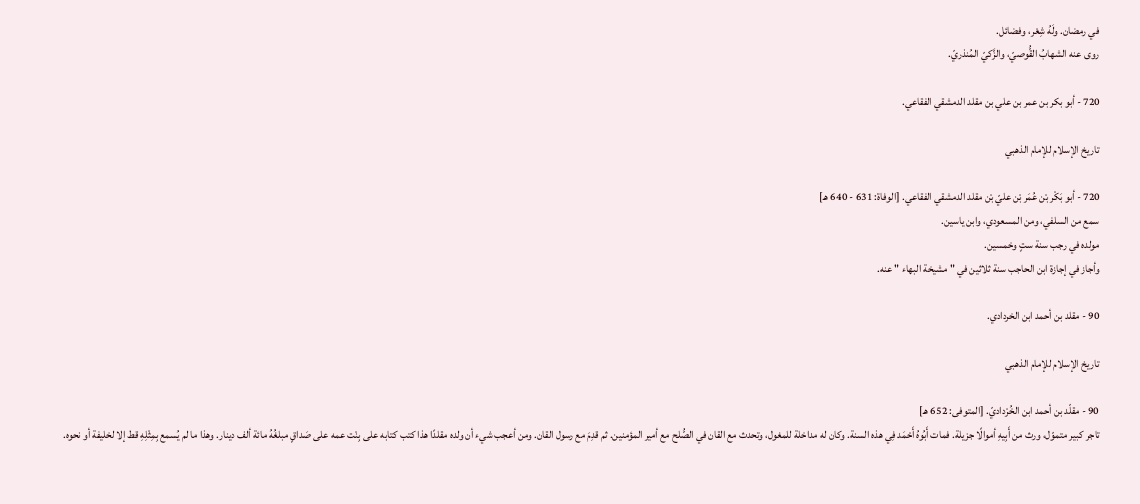في رمضان. ولَهُ شِعْر، وفضائل.
روى عنه الشهابُ القُّوصيّ، والزَّكيّ المُنذريّ.

720 - أبو بكر بن عمر بن علي بن مقلد الدمشقي الفقاعي.

تاريخ الإسلام للإمام الذهبي

720 - أبو بَكْر بْن عُمَر بْن عليّ بْن مقلد الدمشقي الفقاعي. [الوفاة: 631 - 640 هـ]
سمع من السلفي، ومن المسعودي، وابن ياسين.
مولده في رجب سنة ستٍ وخمسين.
وأجاز في إجازة ابن الحاجب سنة ثلاثين في " مشيخة البهاء " عنه.

90 - مقلد بن أحمد ابن الخردادي.

تاريخ الإسلام للإمام الذهبي

90 - مقلّد بن أحمد ابن الخُرْداديّ. [المتوفى: 652 هـ]
تاجر كبير متموّل، ورث من أَبِيهِ أموالًا جزيلة. فمات أَبُوهُ أَحْمَد فِي هذه السنة. وكان له مداخلة للمغول، وتحدث مع القان في الصُّلح مع أمير المؤمنين. ثم قدِمَ مع رسول القان. ومن أعجب شيء أن ولده مقلدًا هذا كتب كتابه على بِنْت عمه على صَداقٍ مبلغُهُ مائة ألف دينار. وهذا ما لم يُسمع بِمِثْلِهِ قط إلا لخليفة أو نحوه.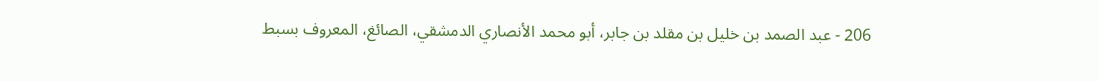206 - عبد الصمد بن خليل بن مقلد بن جابر، أبو محمد الأنصاري الدمشقي، الصائغ، المعروف بسبط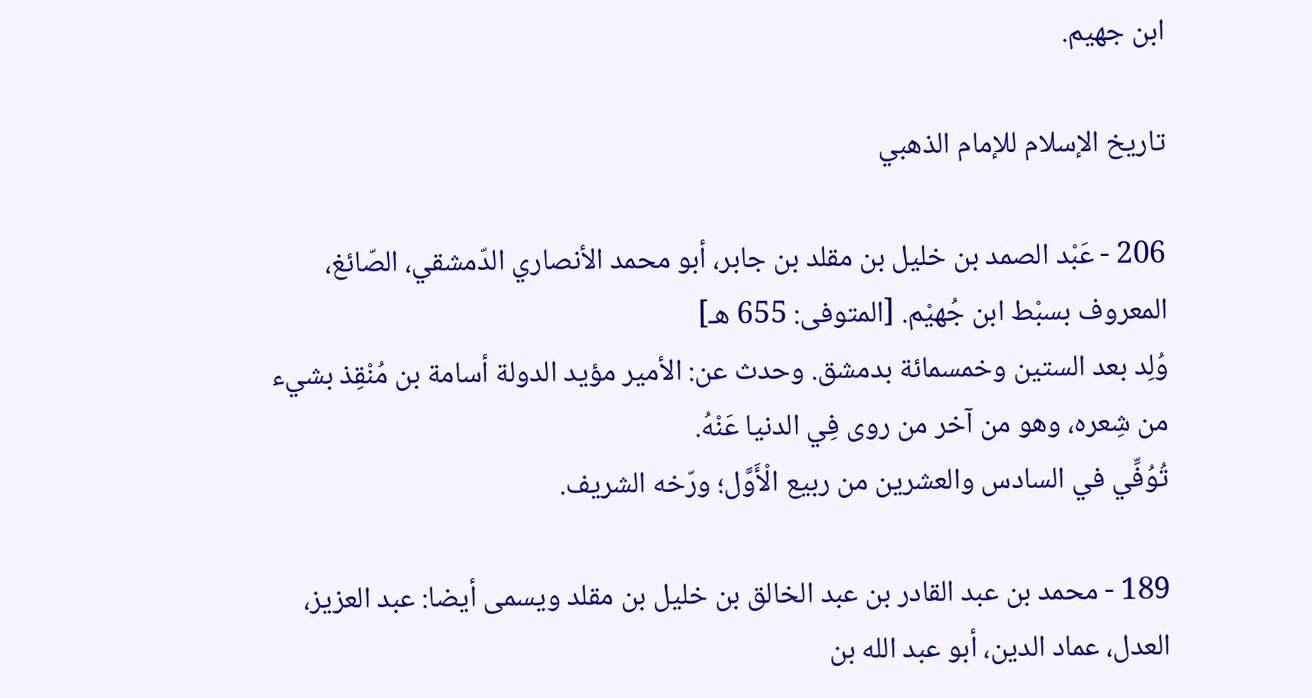ابن جهيم.

تاريخ الإسلام للإمام الذهبي

206 - عَبْد الصمد بن خليل بن مقلد بن جابر، أبو محمد الأنصاري الدّمشقي، الصّائغ، المعروف بسبْط ابن جُهيْم. [المتوفى: 655 هـ]
وُلِد بعد الستين وخمسمائة بدمشق. وحدث عن: الأمير مؤيد الدولة أسامة بن مُنْقِذ بشيء من شِعره، وهو من آخر من روى فِي الدنيا عَنْهُ.
تُوُفِّي في السادس والعشرين من ربيع الْأَوَّل؛ ورّخه الشريف.

189 - محمد بن عبد القادر بن عبد الخالق بن خليل بن مقلد ويسمى أيضا: عبد العزيز، العدل، عماد الدين، أبو عبد الله بن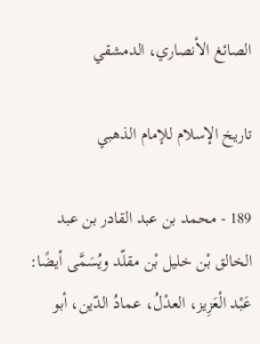الصائغ الأنصاري، الدمشقي

تاريخ الإسلام للإمام الذهبي

189 - محمد بن عبد القادر بن عبد الخالق بْن خليل بْن مقلّد ويُسَمَّى أيضًا: عَبْد الْعَزِيز، العدْلُ، عمادُ الدّين، أبو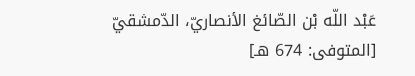عَبْد اللّه بْن الصّائغ الأنصاريّ، الدّمشقيّ [المتوفى: 674 هـ]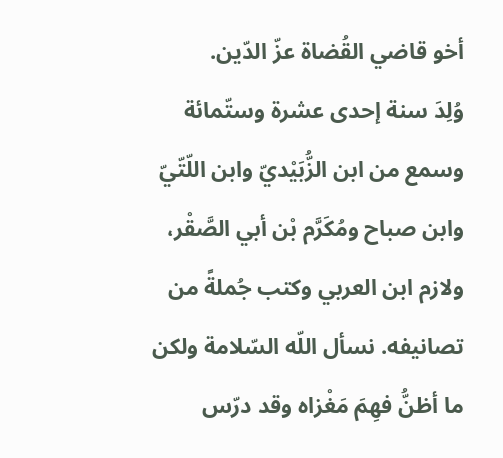أخو قاضي القُضاة عزّ الدّين.
وُلِدَ سنة إحدى عشرة وستّمائة وسمع من ابن الزُّبَيْديّ وابن اللّتّيّ وابن صباح ومُكَرَّم بْن أبي الصَّقْر، ولازم ابن العربي وكتب جُملةً من تصانيفه. نسأل اللّه السّلامة ولكن ما أظنُّ فهِمَ مَغْزاه وقد درّس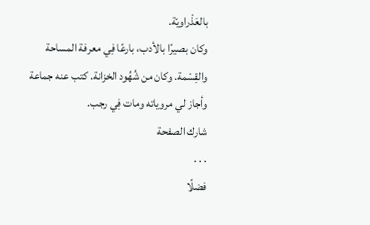بالعَذْراويّة.
وكان بصيرًا بالأدب، بارعًا فِي معرفة المساحة والقِسْمة. وكان من شُهُود الخزانة. كتب عنه جماعة وأجاز لي مروياته ومات فِي رجب.
شارك الصفحة
. . .
فضلًا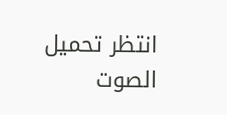انتظر تحميل الصوت